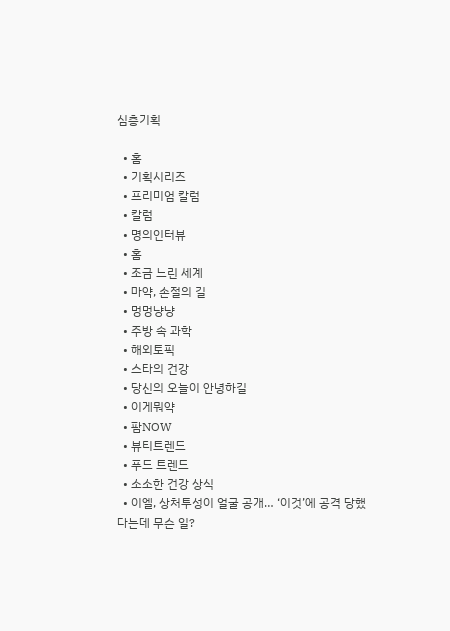심층기획

  • 홈
  • 기획시리즈
  • 프리미엄 칼럼
  • 칼럼
  • 명의인터뷰
  • 홈
  • 조금 느린 세계
  • 마약, 손절의 길
  • 멍멍냥냥
  • 주방 속 과학
  • 해외토픽
  • 스타의 건강
  • 당신의 오늘이 안녕하길
  • 이게뭐약
  • 팜NOW
  • 뷰티트렌드
  • 푸드 트렌드
  • 소소한 건강 상식
  • 이엘, 상처투성이 얼굴 공개… ‘이것’에 공격 당했다는데 무슨 일?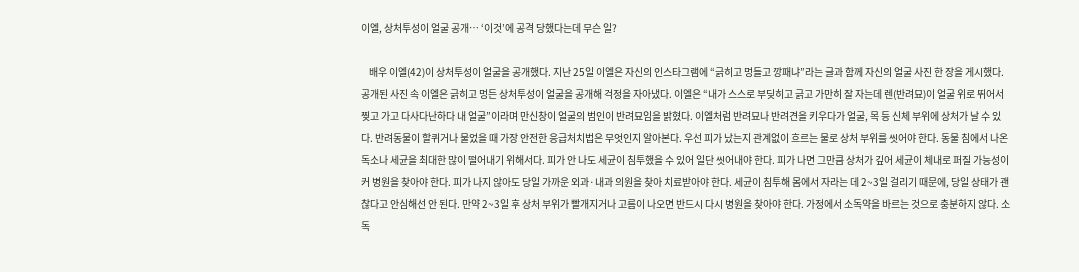이엘, 상처투성이 얼굴 공개… ‘이것’에 공격 당했다는데 무슨 일?

    배우 이엘(42)이 상처투성이 얼굴을 공개했다. 지난 25일 이엘은 자신의 인스타그램에 “긁히고 멍들고 깡패냐”라는 글과 함께 자신의 얼굴 사진 한 장을 게시했다. 공개된 사진 속 이엘은 긁히고 멍든 상처투성이 얼굴을 공개해 걱정을 자아냈다. 이엘은 “내가 스스로 부딪히고 긁고 가만히 잘 자는데 렌(반려묘)이 얼굴 위로 뛰어서 찢고 가고 다사다난하다 내 얼굴”이라며 만신창이 얼굴의 범인이 반려묘임을 밝혔다. 이엘처럼 반려묘나 반려견을 키우다가 얼굴, 목 등 신체 부위에 상처가 날 수 있다. 반려동물이 할퀴거나 물었을 때 가장 안전한 응급처치법은 무엇인지 알아본다. 우선 피가 났는지 관계없이 흐르는 물로 상처 부위를 씻어야 한다. 동물 침에서 나온 독소나 세균을 최대한 많이 떨어내기 위해서다. 피가 안 나도 세균이 침투했을 수 있어 일단 씻어내야 한다. 피가 나면 그만큼 상처가 깊어 세균이 체내로 퍼질 가능성이 커 병원을 찾아야 한다. 피가 나지 않아도 당일 가까운 외과·내과 의원을 찾아 치료받아야 한다. 세균이 침투해 몸에서 자라는 데 2~3일 걸리기 때문에, 당일 상태가 괜찮다고 안심해선 안 된다. 만약 2~3일 후 상처 부위가 빨개지거나 고름이 나오면 반드시 다시 병원을 찾아야 한다. 가정에서 소독약을 바르는 것으로 충분하지 않다. 소독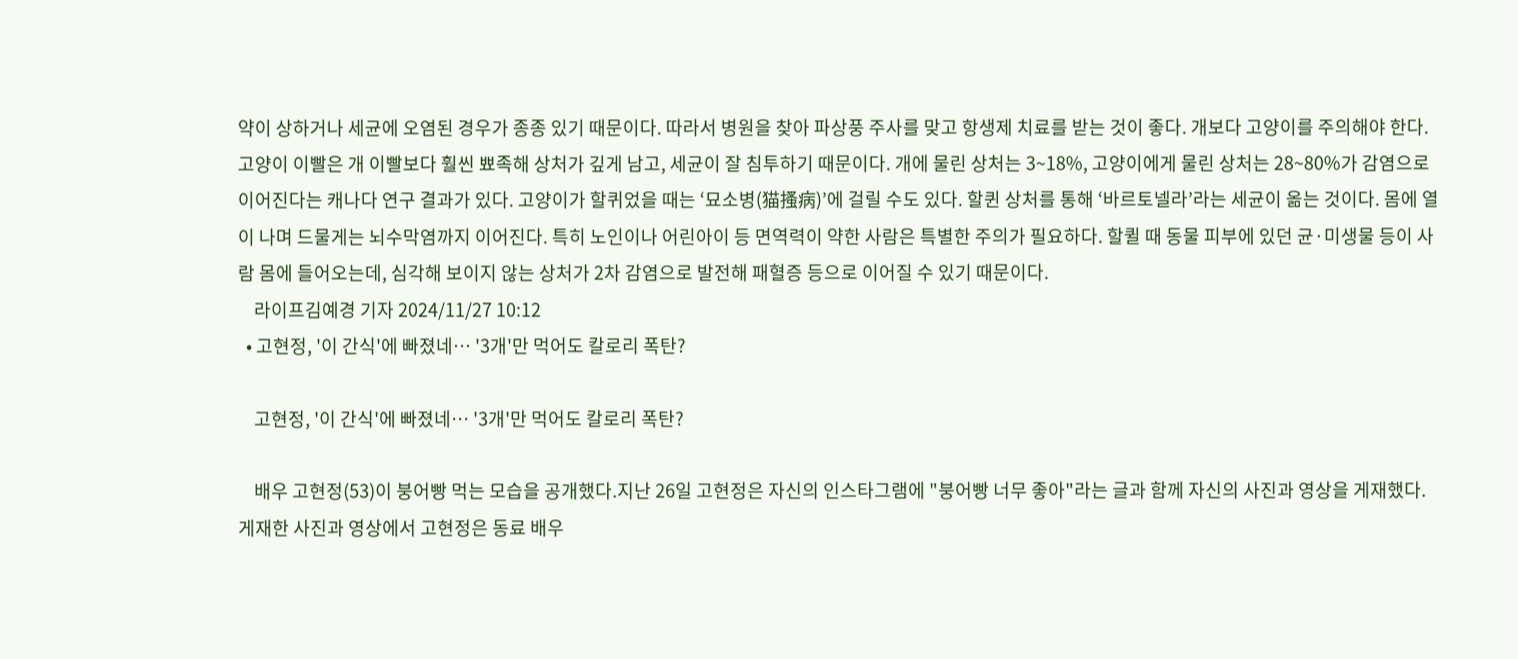약이 상하거나 세균에 오염된 경우가 종종 있기 때문이다. 따라서 병원을 찾아 파상풍 주사를 맞고 항생제 치료를 받는 것이 좋다. 개보다 고양이를 주의해야 한다. 고양이 이빨은 개 이빨보다 훨씬 뾰족해 상처가 깊게 남고, 세균이 잘 침투하기 때문이다. 개에 물린 상처는 3~18%, 고양이에게 물린 상처는 28~80%가 감염으로 이어진다는 캐나다 연구 결과가 있다. 고양이가 할퀴었을 때는 ‘묘소병(猫搔病)’에 걸릴 수도 있다. 할퀸 상처를 통해 ‘바르토넬라’라는 세균이 옮는 것이다. 몸에 열이 나며 드물게는 뇌수막염까지 이어진다. 특히 노인이나 어린아이 등 면역력이 약한 사람은 특별한 주의가 필요하다. 할퀼 때 동물 피부에 있던 균·미생물 등이 사람 몸에 들어오는데, 심각해 보이지 않는 상처가 2차 감염으로 발전해 패혈증 등으로 이어질 수 있기 때문이다.
    라이프김예경 기자 2024/11/27 10:12
  • 고현정, '이 간식'에 빠졌네… '3개'만 먹어도 칼로리 폭탄?

    고현정, '이 간식'에 빠졌네… '3개'만 먹어도 칼로리 폭탄?

    배우 고현정(53)이 붕어빵 먹는 모습을 공개했다.지난 26일 고현정은 자신의 인스타그램에 "붕어빵 너무 좋아"라는 글과 함께 자신의 사진과 영상을 게재했다. 게재한 사진과 영상에서 고현정은 동료 배우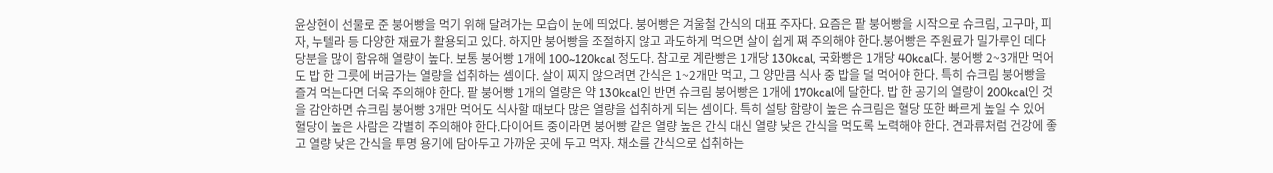윤상현이 선물로 준 붕어빵을 먹기 위해 달려가는 모습이 눈에 띄었다. 붕어빵은 겨울철 간식의 대표 주자다. 요즘은 팥 붕어빵을 시작으로 슈크림, 고구마, 피자, 누텔라 등 다양한 재료가 활용되고 있다. 하지만 붕어빵을 조절하지 않고 과도하게 먹으면 살이 쉽게 쪄 주의해야 한다.붕어빵은 주원료가 밀가루인 데다 당분을 많이 함유해 열량이 높다. 보통 붕어빵 1개에 100~120kcal 정도다. 참고로 계란빵은 1개당 130kcal, 국화빵은 1개당 40kcal다. 붕어빵 2~3개만 먹어도 밥 한 그릇에 버금가는 열량을 섭취하는 셈이다. 살이 찌지 않으려면 간식은 1~2개만 먹고, 그 양만큼 식사 중 밥을 덜 먹어야 한다. 특히 슈크림 붕어빵을 즐겨 먹는다면 더욱 주의해야 한다. 팥 붕어빵 1개의 열량은 약 130kcal인 반면 슈크림 붕어빵은 1개에 170kcal에 달한다. 밥 한 공기의 열량이 200kcal인 것을 감안하면 슈크림 붕어빵 3개만 먹어도 식사할 때보다 많은 열량을 섭취하게 되는 셈이다. 특히 설탕 함량이 높은 슈크림은 혈당 또한 빠르게 높일 수 있어 혈당이 높은 사람은 각별히 주의해야 한다.다이어트 중이라면 붕어빵 같은 열량 높은 간식 대신 열량 낮은 간식을 먹도록 노력해야 한다. 견과류처럼 건강에 좋고 열량 낮은 간식을 투명 용기에 담아두고 가까운 곳에 두고 먹자. 채소를 간식으로 섭취하는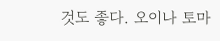것도 좋다. 오이나 토마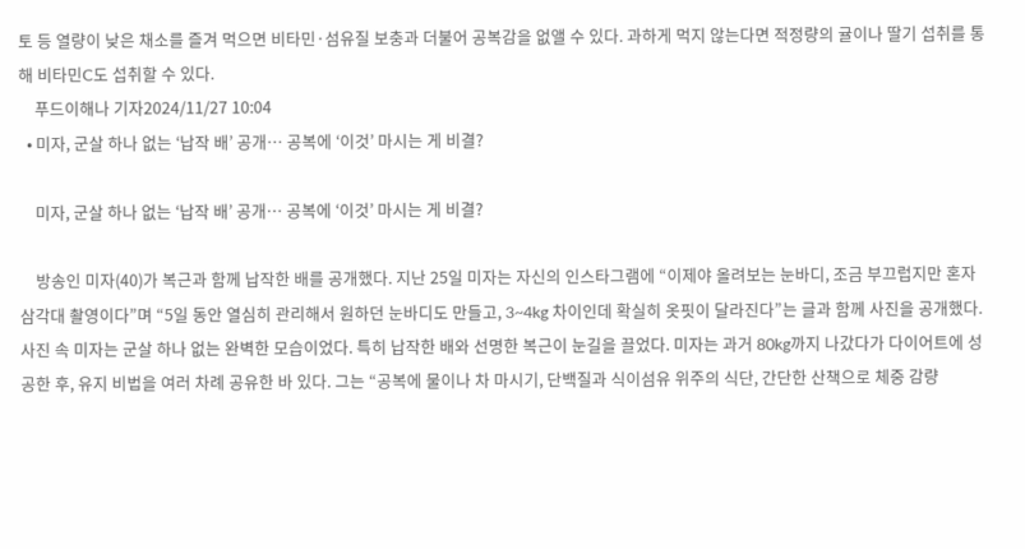토 등 열량이 낮은 채소를 즐겨 먹으면 비타민·섬유질 보충과 더불어 공복감을 없앨 수 있다. 과하게 먹지 않는다면 적정량의 귤이나 딸기 섭취를 통해 비타민C도 섭취할 수 있다.
    푸드이해나 기자2024/11/27 10:04
  • 미자, 군살 하나 없는 ‘납작 배’ 공개… 공복에 ‘이것’ 마시는 게 비결?

    미자, 군살 하나 없는 ‘납작 배’ 공개… 공복에 ‘이것’ 마시는 게 비결?

    방송인 미자(40)가 복근과 함께 납작한 배를 공개했다. 지난 25일 미자는 자신의 인스타그램에 “이제야 올려보는 눈바디, 조금 부끄럽지만 혼자 삼각대 촬영이다”며 “5일 동안 열심히 관리해서 원하던 눈바디도 만들고, 3~4kg 차이인데 확실히 옷핏이 달라진다”는 글과 함께 사진을 공개했다. 사진 속 미자는 군살 하나 없는 완벽한 모습이었다. 특히 납작한 배와 선명한 복근이 눈길을 끌었다. 미자는 과거 80kg까지 나갔다가 다이어트에 성공한 후, 유지 비법을 여러 차례 공유한 바 있다. 그는 “공복에 물이나 차 마시기, 단백질과 식이섬유 위주의 식단, 간단한 산책으로 체중 감량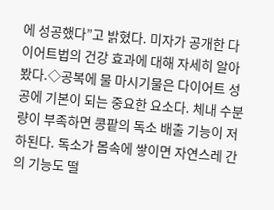에 성공했다”고 밝혔다. 미자가 공개한 다이어트법의 건강 효과에 대해 자세히 알아봤다.◇공복에 물 마시기물은 다이어트 성공에 기본이 되는 중요한 요소다. 체내 수분량이 부족하면 콩팥의 독소 배출 기능이 저하된다. 독소가 몸속에 쌓이면 자연스레 간의 기능도 떨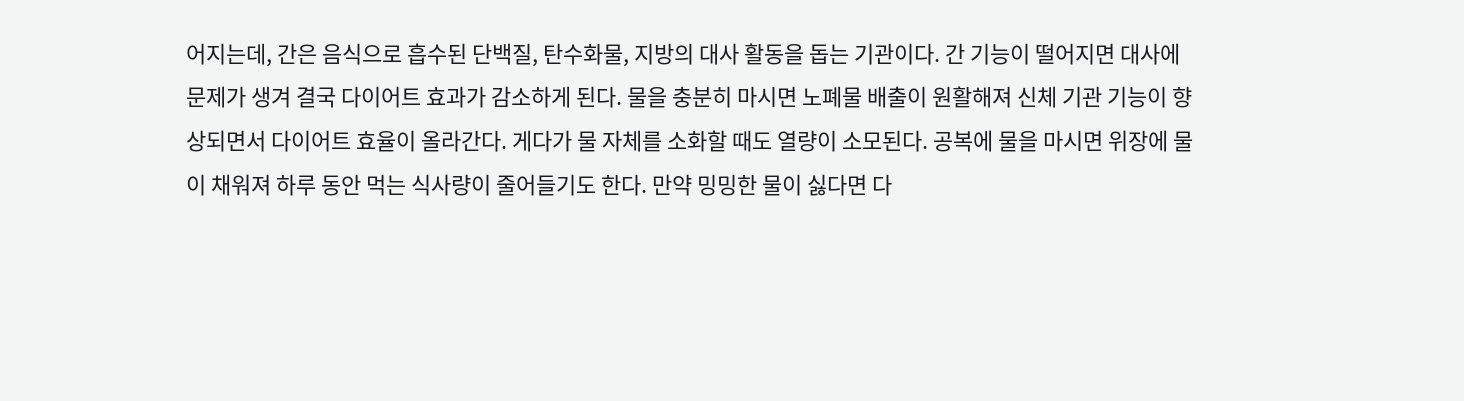어지는데, 간은 음식으로 흡수된 단백질, 탄수화물, 지방의 대사 활동을 돕는 기관이다. 간 기능이 떨어지면 대사에 문제가 생겨 결국 다이어트 효과가 감소하게 된다. 물을 충분히 마시면 노폐물 배출이 원활해져 신체 기관 기능이 향상되면서 다이어트 효율이 올라간다. 게다가 물 자체를 소화할 때도 열량이 소모된다. 공복에 물을 마시면 위장에 물이 채워져 하루 동안 먹는 식사량이 줄어들기도 한다. 만약 밍밍한 물이 싫다면 다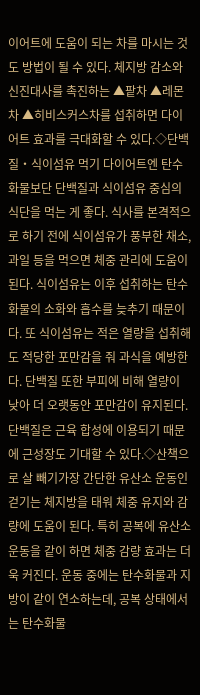이어트에 도움이 되는 차를 마시는 것도 방법이 될 수 있다. 체지방 감소와 신진대사를 촉진하는 ▲팥차 ▲레몬차 ▲히비스커스차를 섭취하면 다이어트 효과를 극대화할 수 있다.◇단백질‧식이섬유 먹기 다이어트엔 탄수화물보단 단백질과 식이섬유 중심의 식단을 먹는 게 좋다. 식사를 본격적으로 하기 전에 식이섬유가 풍부한 채소, 과일 등을 먹으면 체중 관리에 도움이 된다. 식이섬유는 이후 섭취하는 탄수화물의 소화와 흡수를 늦추기 때문이다. 또 식이섬유는 적은 열량을 섭취해도 적당한 포만감을 줘 과식을 예방한다. 단백질 또한 부피에 비해 열량이 낮아 더 오랫동안 포만감이 유지된다. 단백질은 근육 합성에 이용되기 때문에 근성장도 기대할 수 있다.◇산책으로 살 빼기가장 간단한 유산소 운동인 걷기는 체지방을 태워 체중 유지와 감량에 도움이 된다. 특히 공복에 유산소 운동을 같이 하면 체중 감량 효과는 더욱 커진다. 운동 중에는 탄수화물과 지방이 같이 연소하는데, 공복 상태에서는 탄수화물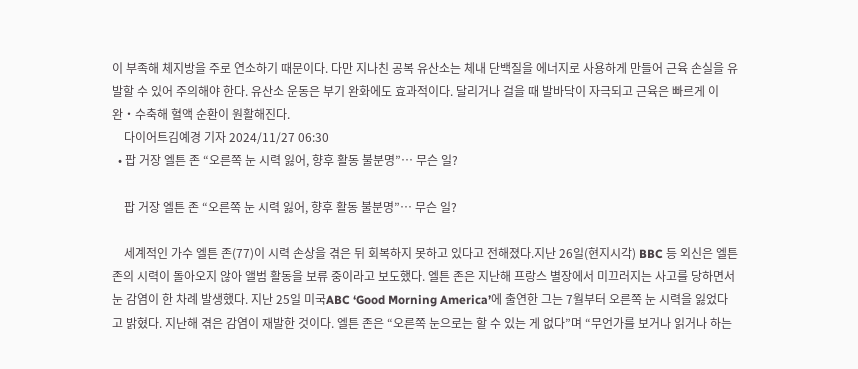이 부족해 체지방을 주로 연소하기 때문이다. 다만 지나친 공복 유산소는 체내 단백질을 에너지로 사용하게 만들어 근육 손실을 유발할 수 있어 주의해야 한다. 유산소 운동은 부기 완화에도 효과적이다. 달리거나 걸을 때 발바닥이 자극되고 근육은 빠르게 이완‧수축해 혈액 순환이 원활해진다.
    다이어트김예경 기자 2024/11/27 06:30
  • 팝 거장 엘튼 존 “오른쪽 눈 시력 잃어, 향후 활동 불분명”… 무슨 일?

    팝 거장 엘튼 존 “오른쪽 눈 시력 잃어, 향후 활동 불분명”… 무슨 일?

    세계적인 가수 엘튼 존(77)이 시력 손상을 겪은 뒤 회복하지 못하고 있다고 전해졌다.지난 26일(현지시각) BBC 등 외신은 엘튼 존의 시력이 돌아오지 않아 앨범 활동을 보류 중이라고 보도했다. 엘튼 존은 지난해 프랑스 별장에서 미끄러지는 사고를 당하면서 눈 감염이 한 차례 발생했다. 지난 25일 미국ABC ‘Good Morning America’에 출연한 그는 7월부터 오른쪽 눈 시력을 잃었다고 밝혔다. 지난해 겪은 감염이 재발한 것이다. 엘튼 존은 “오른쪽 눈으로는 할 수 있는 게 없다”며 “무언가를 보거나 읽거나 하는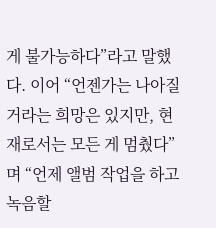게 불가능하다”라고 말했다. 이어 “언젠가는 나아질 거라는 희망은 있지만, 현재로서는 모든 게 멈췄다”며 “언제 앨범 작업을 하고 녹음할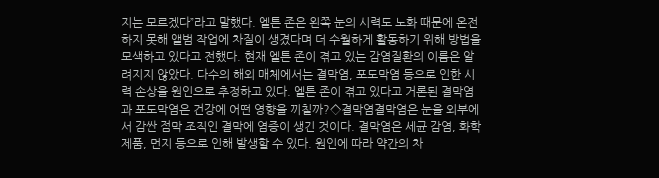지는 모르겠다”라고 말했다. 엘튼 존은 왼쪽 눈의 시력도 노화 때문에 온전하지 못해 앨범 작업에 차질이 생겼다며 더 수월하게 활동하기 위해 방법을 모색하고 있다고 전했다. 현재 엘튼 존이 겪고 있는 감염질환의 이름은 알려지지 않았다. 다수의 해외 매체에서는 결막염, 포도막염 등으로 인한 시력 손상을 원인으로 추정하고 있다. 엘튼 존이 겪고 있다고 거론된 결막염과 포도막염은 건강에 어떤 영향을 끼칠까?◇결막염결막염은 눈을 외부에서 감싼 점막 조직인 결막에 염증이 생긴 것이다. 결막염은 세균 감염, 화학제품, 먼지 등으로 인해 발생할 수 있다. 원인에 따라 약간의 차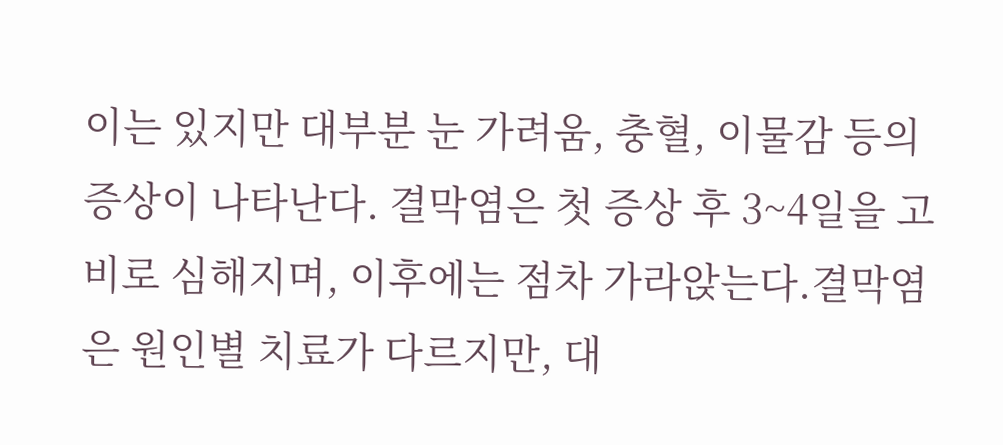이는 있지만 대부분 눈 가려움, 충혈, 이물감 등의 증상이 나타난다. 결막염은 첫 증상 후 3~4일을 고비로 심해지며, 이후에는 점차 가라앉는다.결막염은 원인별 치료가 다르지만, 대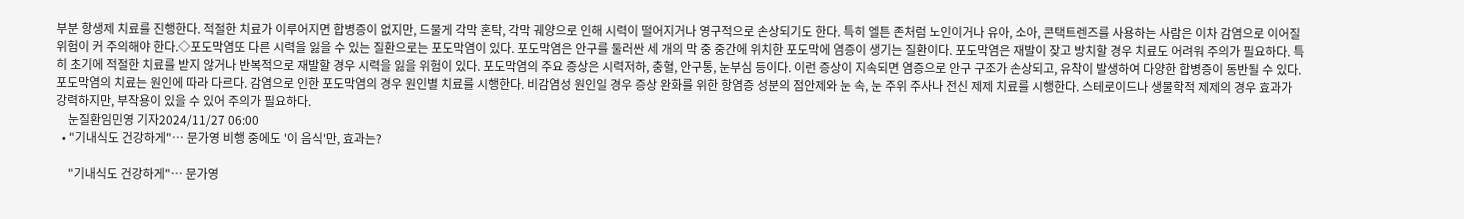부분 항생제 치료를 진행한다. 적절한 치료가 이루어지면 합병증이 없지만, 드물게 각막 혼탁, 각막 궤양으로 인해 시력이 떨어지거나 영구적으로 손상되기도 한다. 특히 엘튼 존처럼 노인이거나 유아, 소아, 콘택트렌즈를 사용하는 사람은 이차 감염으로 이어질 위험이 커 주의해야 한다.◇포도막염또 다른 시력을 잃을 수 있는 질환으로는 포도막염이 있다. 포도막염은 안구를 둘러싼 세 개의 막 중 중간에 위치한 포도막에 염증이 생기는 질환이다. 포도막염은 재발이 잦고 방치할 경우 치료도 어려워 주의가 필요하다. 특히 초기에 적절한 치료를 받지 않거나 반복적으로 재발할 경우 시력을 잃을 위험이 있다. 포도막염의 주요 증상은 시력저하, 충혈, 안구통, 눈부심 등이다. 이런 증상이 지속되면 염증으로 안구 구조가 손상되고, 유착이 발생하여 다양한 합병증이 동반될 수 있다.포도막염의 치료는 원인에 따라 다르다. 감염으로 인한 포도막염의 경우 원인별 치료를 시행한다. 비감염성 원인일 경우 증상 완화를 위한 항염증 성분의 점안제와 눈 속, 눈 주위 주사나 전신 제제 치료를 시행한다. 스테로이드나 생물학적 제제의 경우 효과가 강력하지만, 부작용이 있을 수 있어 주의가 필요하다.
    눈질환임민영 기자2024/11/27 06:00
  • "기내식도 건강하게"… 문가영 비행 중에도 '이 음식'만, 효과는?

    "기내식도 건강하게"… 문가영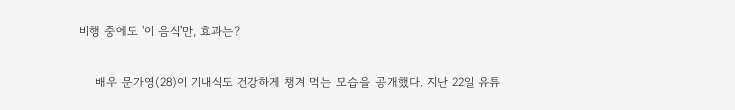비행 중에도 '이 음식'만, 효과는?

    배우 문가영(28)이 기내식도 건강하게 챙겨 먹는 모습을 공개했다. 지난 22일 유튜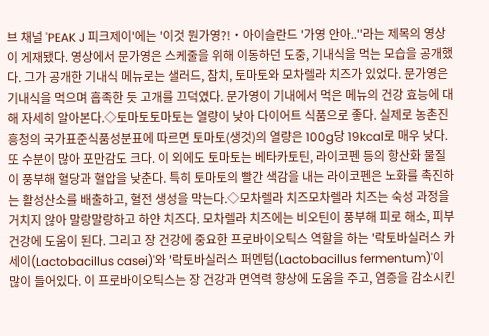브 채널 'PEAK J 피크제이'에는 '이것 뭔가영?!‧아이슬란드 '가영 안아..''라는 제목의 영상이 게재됐다. 영상에서 문가영은 스케줄을 위해 이동하던 도중, 기내식을 먹는 모습을 공개했다. 그가 공개한 기내식 메뉴로는 샐러드, 참치, 토마토와 모차렐라 치즈가 있었다. 문가영은 기내식을 먹으며 흡족한 듯 고개를 끄덕였다. 문가영이 기내에서 먹은 메뉴의 건강 효능에 대해 자세히 알아본다.◇토마토토마토는 열량이 낮아 다이어트 식품으로 좋다. 실제로 농촌진흥청의 국가표준식품성분표에 따르면 토마토(생것)의 열량은 100g당 19kcal로 매우 낮다. 또 수분이 많아 포만감도 크다. 이 외에도 토마토는 베타카토틴, 라이코펜 등의 항산화 물질이 풍부해 혈당과 혈압을 낮춘다. 특히 토마토의 빨간 색감을 내는 라이코펜은 노화를 촉진하는 활성산소를 배출하고, 혈전 생성을 막는다.◇모차렐라 치즈모차렐라 치즈는 숙성 과정을 거치지 않아 말랑말랑하고 하얀 치즈다. 모차렐라 치즈에는 비오틴이 풍부해 피로 해소, 피부 건강에 도움이 된다. 그리고 장 건강에 중요한 프로바이오틱스 역할을 하는 '락토바실러스 카세이(Lactobacillus casei)'와 '락토바실러스 퍼멘텀(Lactobacillus fermentum)'이 많이 들어있다. 이 프로바이오틱스는 장 건강과 면역력 향상에 도움을 주고, 염증을 감소시킨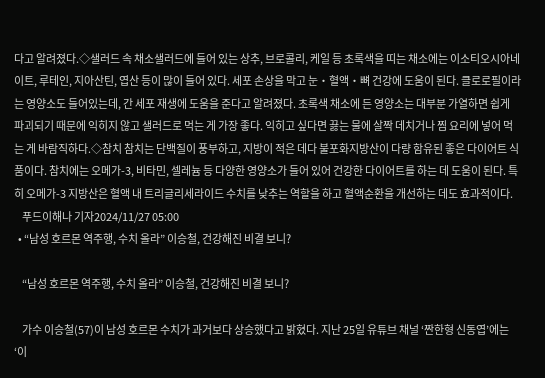다고 알려졌다.◇샐러드 속 채소샐러드에 들어 있는 상추, 브로콜리, 케일 등 초록색을 띠는 채소에는 이소티오시아네이트, 루테인, 지아산틴, 엽산 등이 많이 들어 있다. 세포 손상을 막고 눈‧혈액‧뼈 건강에 도움이 된다. 클로로필이라는 영양소도 들어있는데, 간 세포 재생에 도움을 준다고 알려졌다. 초록색 채소에 든 영양소는 대부분 가열하면 쉽게 파괴되기 때문에 익히지 않고 샐러드로 먹는 게 가장 좋다. 익히고 싶다면 끓는 물에 살짝 데치거나 찜 요리에 넣어 먹는 게 바람직하다.◇참치 참치는 단백질이 풍부하고, 지방이 적은 데다 불포화지방산이 다량 함유된 좋은 다이어트 식품이다. 참치에는 오메가-3, 비타민, 셀레늄 등 다양한 영양소가 들어 있어 건강한 다이어트를 하는 데 도움이 된다. 특히 오메가-3 지방산은 혈액 내 트리글리세라이드 수치를 낮추는 역할을 하고 혈액순환을 개선하는 데도 효과적이다.
    푸드이해나 기자2024/11/27 05:00
  • “남성 호르몬 역주행, 수치 올라” 이승철, 건강해진 비결 보니?

    “남성 호르몬 역주행, 수치 올라” 이승철, 건강해진 비결 보니?

    가수 이승철(57)이 남성 호르몬 수치가 과거보다 상승했다고 밝혔다. 지난 25일 유튜브 채널 ‘짠한형 신동엽’에는 ‘이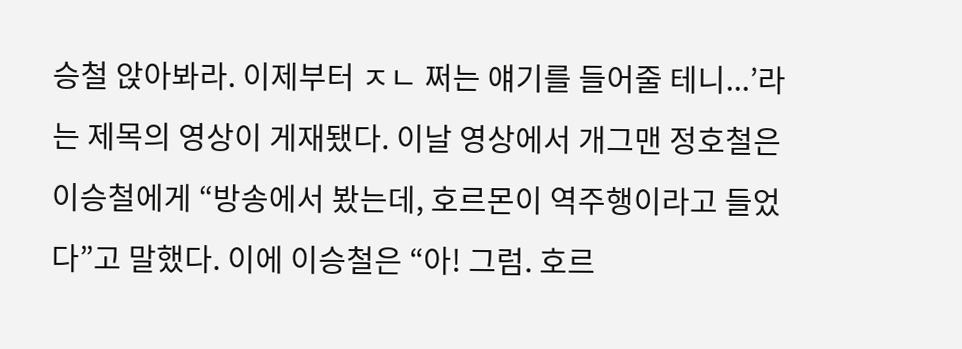승철 앉아봐라. 이제부터 ㅈㄴ 쩌는 얘기를 들어줄 테니...’라는 제목의 영상이 게재됐다. 이날 영상에서 개그맨 정호철은 이승철에게 “방송에서 봤는데, 호르몬이 역주행이라고 들었다”고 말했다. 이에 이승철은 “아! 그럼. 호르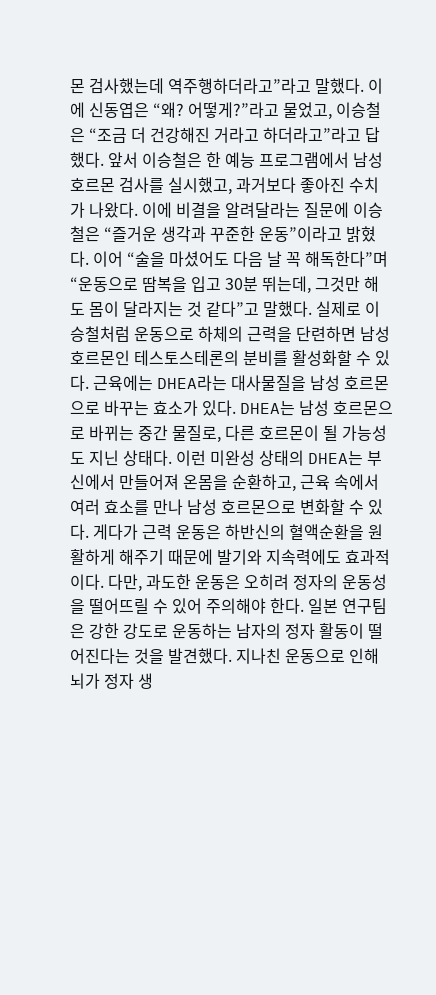몬 검사했는데 역주행하더라고”라고 말했다. 이에 신동엽은 “왜? 어떻게?”라고 물었고, 이승철은 “조금 더 건강해진 거라고 하더라고”라고 답했다. 앞서 이승철은 한 예능 프로그램에서 남성 호르몬 검사를 실시했고, 과거보다 좋아진 수치가 나왔다. 이에 비결을 알려달라는 질문에 이승철은 “즐거운 생각과 꾸준한 운동”이라고 밝혔다. 이어 “술을 마셨어도 다음 날 꼭 해독한다”며 “운동으로 땀복을 입고 30분 뛰는데, 그것만 해도 몸이 달라지는 것 같다”고 말했다. 실제로 이승철처럼 운동으로 하체의 근력을 단련하면 남성 호르몬인 테스토스테론의 분비를 활성화할 수 있다. 근육에는 DHEA라는 대사물질을 남성 호르몬으로 바꾸는 효소가 있다. DHEA는 남성 호르몬으로 바뀌는 중간 물질로, 다른 호르몬이 될 가능성도 지닌 상태다. 이런 미완성 상태의 DHEA는 부신에서 만들어져 온몸을 순환하고, 근육 속에서 여러 효소를 만나 남성 호르몬으로 변화할 수 있다. 게다가 근력 운동은 하반신의 혈액순환을 원활하게 해주기 때문에 발기와 지속력에도 효과적이다. 다만, 과도한 운동은 오히려 정자의 운동성을 떨어뜨릴 수 있어 주의해야 한다. 일본 연구팀은 강한 강도로 운동하는 남자의 정자 활동이 떨어진다는 것을 발견했다. 지나친 운동으로 인해 뇌가 정자 생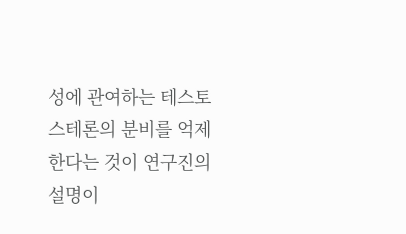성에 관여하는 테스토스테론의 분비를 억제한다는 것이 연구진의 설명이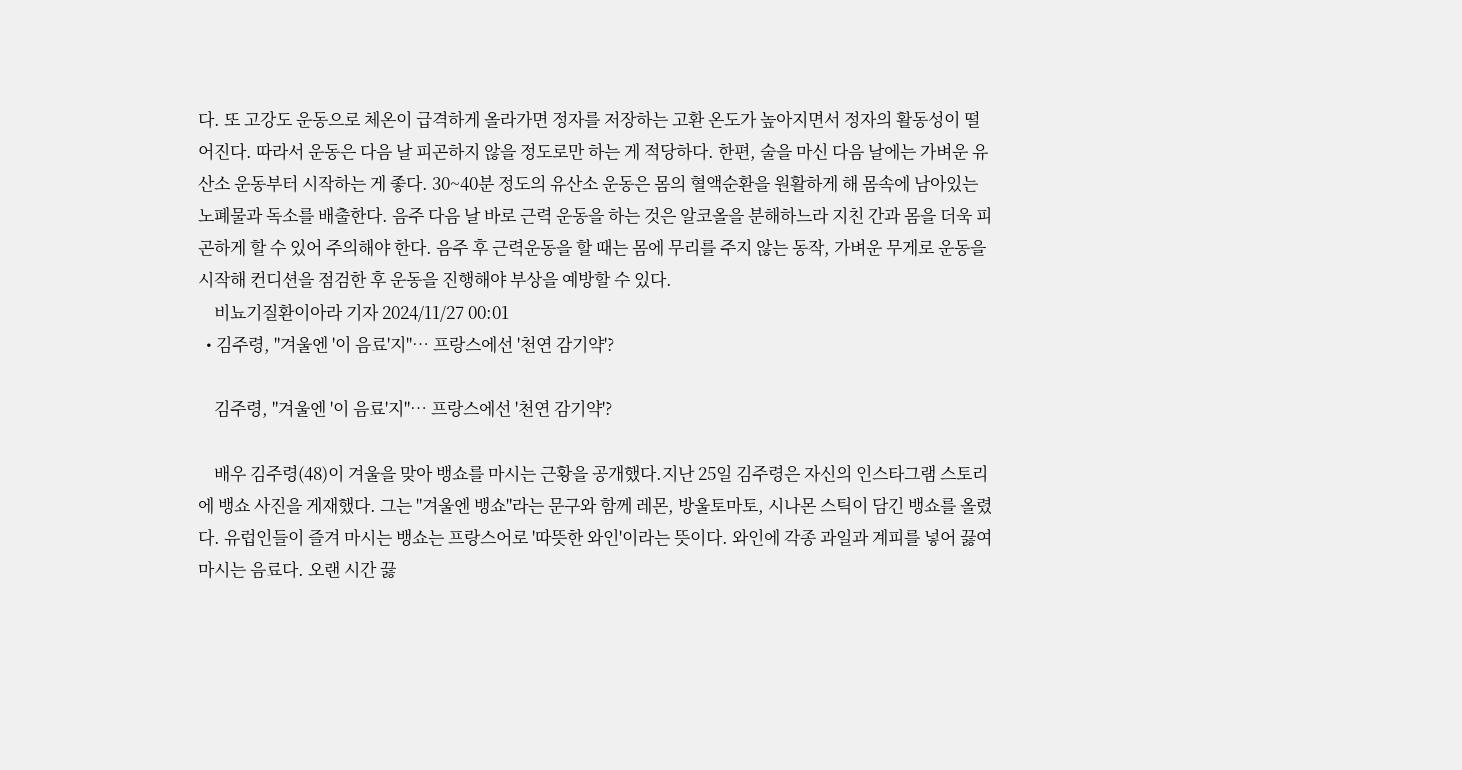다. 또 고강도 운동으로 체온이 급격하게 올라가면 정자를 저장하는 고환 온도가 높아지면서 정자의 활동성이 떨어진다. 따라서 운동은 다음 날 피곤하지 않을 정도로만 하는 게 적당하다. 한편, 술을 마신 다음 날에는 가벼운 유산소 운동부터 시작하는 게 좋다. 30~40분 정도의 유산소 운동은 몸의 혈액순환을 원활하게 해 몸속에 남아있는 노폐물과 독소를 배출한다. 음주 다음 날 바로 근력 운동을 하는 것은 알코올을 분해하느라 지친 간과 몸을 더욱 피곤하게 할 수 있어 주의해야 한다. 음주 후 근력운동을 할 때는 몸에 무리를 주지 않는 동작, 가벼운 무게로 운동을 시작해 컨디션을 점검한 후 운동을 진행해야 부상을 예방할 수 있다.
    비뇨기질환이아라 기자 2024/11/27 00:01
  • 김주령, "겨울엔 '이 음료'지"… 프랑스에선 '천연 감기약'?

    김주령, "겨울엔 '이 음료'지"… 프랑스에선 '천연 감기약'?

    배우 김주령(48)이 겨울을 맞아 뱅쇼를 마시는 근황을 공개했다.지난 25일 김주령은 자신의 인스타그램 스토리에 뱅쇼 사진을 게재했다. 그는 "겨울엔 뱅쇼"라는 문구와 함께 레몬, 방울토마토, 시나몬 스틱이 담긴 뱅쇼를 올렸다. 유럽인들이 즐겨 마시는 뱅쇼는 프랑스어로 '따뜻한 와인'이라는 뜻이다. 와인에 각종 과일과 계피를 넣어 끓여 마시는 음료다. 오랜 시간 끓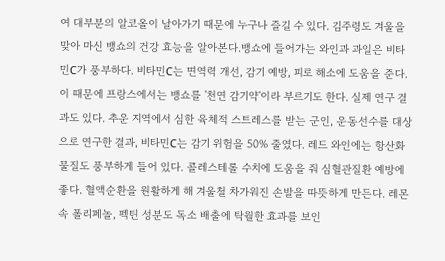여 대부분의 알코올이 날아가기 때문에 누구나 즐길 수 있다. 김주령도 겨울을 맞아 마신 뱅쇼의 건강 효능을 알아본다.뱅쇼에 들어가는 와인과 과일은 비타민C가 풍부하다. 비타민C는 면역력 개선, 감기 예방, 피로 해소에 도움을 준다. 이 때문에 프랑스에서는 뱅쇼를 '천연 감기약'이라 부르기도 한다. 실제 연구 결과도 있다. 추운 지역에서 심한 육체적 스트레스를 받는 군인, 운동선수를 대상으로 연구한 결과, 비타민C는 감기 위험을 50% 줄였다. 레드 와인에는 항산화 물질도 풍부하게 들어 있다. 콜레스테롤 수치에 도움을 줘 심혈관질환 예방에 좋다. 혈액순환을 원활하게 해 겨울철 차가워진 손발을 따뜻하게 만든다. 레몬 속 폴리페놀, 펙틴 성분도 독소 배출에 탁월한 효과를 보인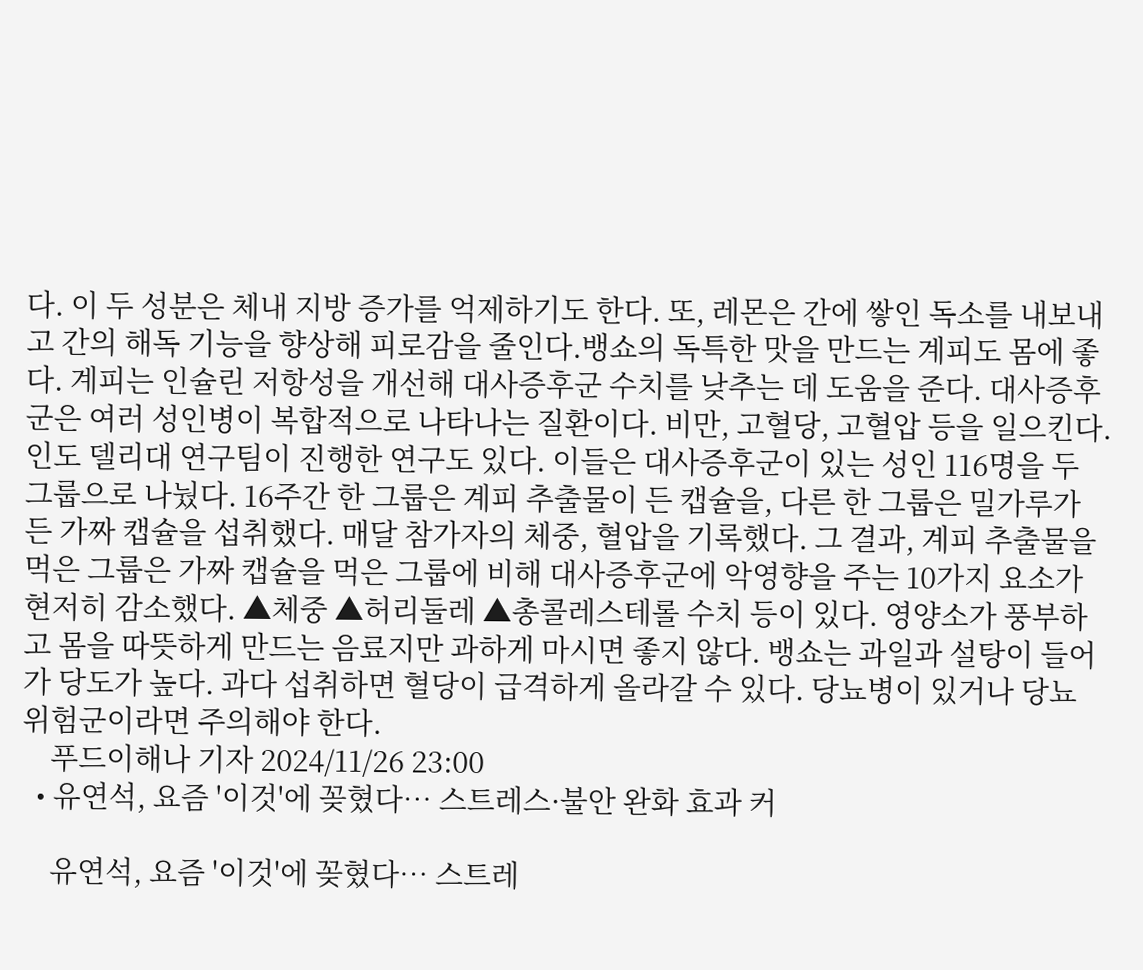다. 이 두 성분은 체내 지방 증가를 억제하기도 한다. 또, 레몬은 간에 쌓인 독소를 내보내고 간의 해독 기능을 향상해 피로감을 줄인다.뱅쇼의 독특한 맛을 만드는 계피도 몸에 좋다. 계피는 인슐린 저항성을 개선해 대사증후군 수치를 낮추는 데 도움을 준다. 대사증후군은 여러 성인병이 복합적으로 나타나는 질환이다. 비만, 고혈당, 고혈압 등을 일으킨다. 인도 델리대 연구팀이 진행한 연구도 있다. 이들은 대사증후군이 있는 성인 116명을 두 그룹으로 나눴다. 16주간 한 그룹은 계피 추출물이 든 캡슐을, 다른 한 그룹은 밀가루가 든 가짜 캡슐을 섭취했다. 매달 참가자의 체중, 혈압을 기록했다. 그 결과, 계피 추출물을 먹은 그룹은 가짜 캡슐을 먹은 그룹에 비해 대사증후군에 악영향을 주는 10가지 요소가 현저히 감소했다. ▲체중 ▲허리둘레 ▲총콜레스테롤 수치 등이 있다. 영양소가 풍부하고 몸을 따뜻하게 만드는 음료지만 과하게 마시면 좋지 않다. 뱅쇼는 과일과 설탕이 들어가 당도가 높다. 과다 섭취하면 혈당이 급격하게 올라갈 수 있다. 당뇨병이 있거나 당뇨 위험군이라면 주의해야 한다.
    푸드이해나 기자 2024/11/26 23:00
  • 유연석, 요즘 '이것'에 꽂혔다… 스트레스·불안 완화 효과 커

    유연석, 요즘 '이것'에 꽂혔다… 스트레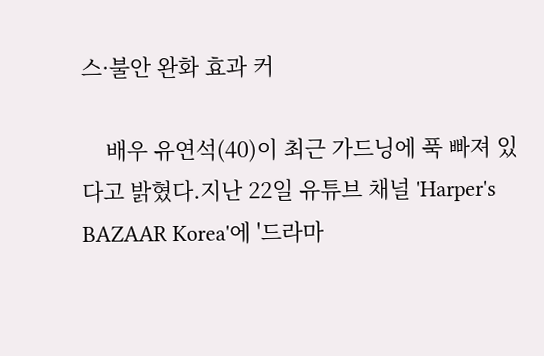스·불안 완화 효과 커

    배우 유연석(40)이 최근 가드닝에 푹 빠져 있다고 밝혔다.지난 22일 유튜브 채널 'Harper's BAZAAR Korea'에 '드라마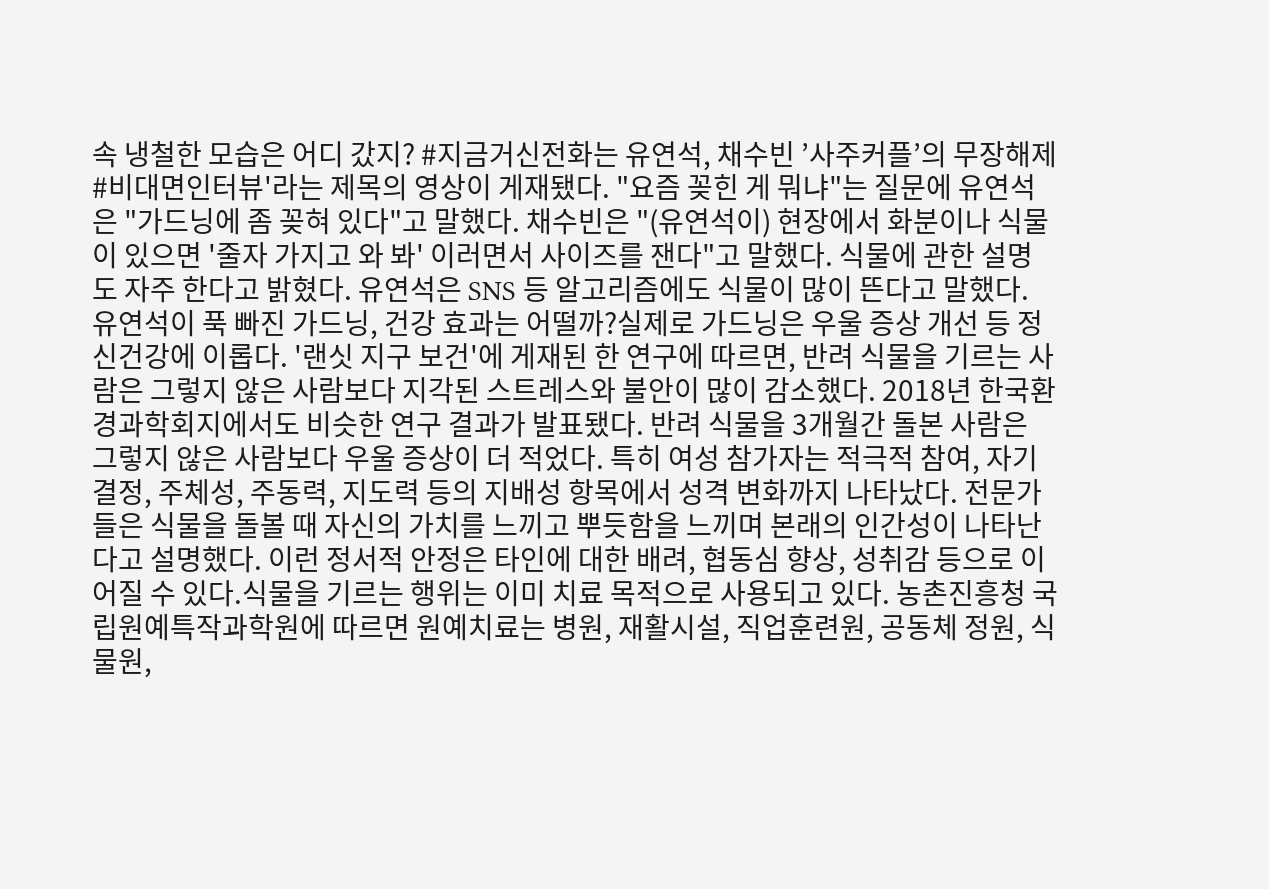속 냉철한 모습은 어디 갔지? #지금거신전화는 유연석, 채수빈 ’사주커플’의 무장해제 #비대면인터뷰'라는 제목의 영상이 게재됐다. "요즘 꽂힌 게 뭐냐"는 질문에 유연석은 "가드닝에 좀 꽂혀 있다"고 말했다. 채수빈은 "(유연석이) 현장에서 화분이나 식물이 있으면 '줄자 가지고 와 봐' 이러면서 사이즈를 잰다"고 말했다. 식물에 관한 설명도 자주 한다고 밝혔다. 유연석은 SNS 등 알고리즘에도 식물이 많이 뜬다고 말했다. 유연석이 푹 빠진 가드닝, 건강 효과는 어떨까?실제로 가드닝은 우울 증상 개선 등 정신건강에 이롭다. '랜싯 지구 보건'에 게재된 한 연구에 따르면, 반려 식물을 기르는 사람은 그렇지 않은 사람보다 지각된 스트레스와 불안이 많이 감소했다. 2018년 한국환경과학회지에서도 비슷한 연구 결과가 발표됐다. 반려 식물을 3개월간 돌본 사람은 그렇지 않은 사람보다 우울 증상이 더 적었다. 특히 여성 참가자는 적극적 참여, 자기 결정, 주체성, 주동력, 지도력 등의 지배성 항목에서 성격 변화까지 나타났다. 전문가들은 식물을 돌볼 때 자신의 가치를 느끼고 뿌듯함을 느끼며 본래의 인간성이 나타난다고 설명했다. 이런 정서적 안정은 타인에 대한 배려, 협동심 향상, 성취감 등으로 이어질 수 있다.식물을 기르는 행위는 이미 치료 목적으로 사용되고 있다. 농촌진흥청 국립원예특작과학원에 따르면 원예치료는 병원, 재활시설, 직업훈련원, 공동체 정원, 식물원,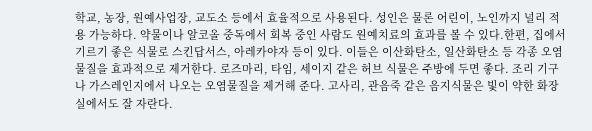학교, 농장, 원예사업장, 교도소 등에서 효율적으로 사용된다. 성인은 물론 어린이, 노인까지 널리 적용 가능하다. 약물이나 알코올 중독에서 회복 중인 사람도 원예치료의 효과를 볼 수 있다.한편, 집에서 기르기 좋은 식물로 스킨답서스, 아레카야자 등이 있다. 이들은 이산화탄소, 일산화탄소 등 각종 오염물질을 효과적으로 제거한다. 로즈마리, 타임, 세이지 같은 허브 식물은 주방에 두면 좋다. 조리 기구나 가스레인지에서 나오는 오염물질을 제거해 준다. 고사리, 관음죽 같은 음지식물은 빛이 약한 화장실에서도 잘 자란다.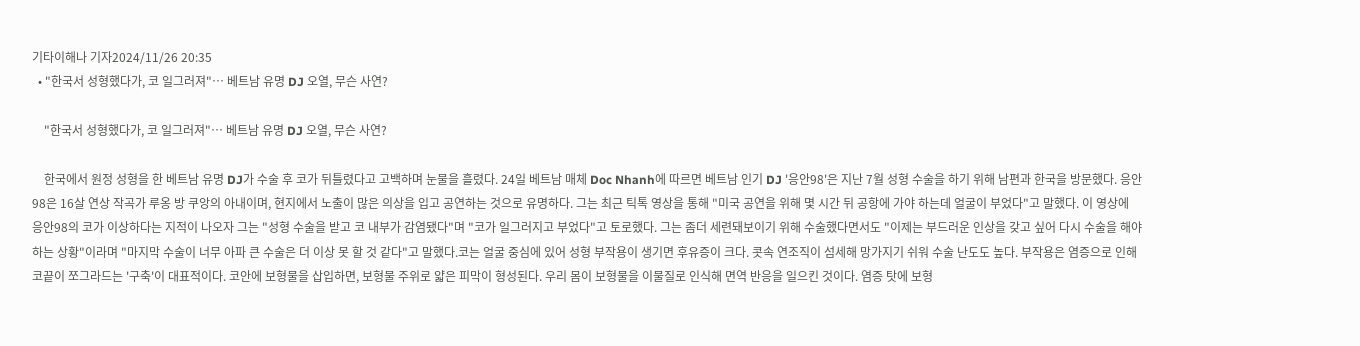기타이해나 기자2024/11/26 20:35
  • "한국서 성형했다가, 코 일그러져"… 베트남 유명 DJ 오열, 무슨 사연?

    "한국서 성형했다가, 코 일그러져"… 베트남 유명 DJ 오열, 무슨 사연?

    한국에서 원정 성형을 한 베트남 유명 DJ가 수술 후 코가 뒤틀렸다고 고백하며 눈물을 흘렸다. 24일 베트남 매체 Doc Nhanh에 따르면 베트남 인기 DJ '응안98'은 지난 7월 성형 수술을 하기 위해 남편과 한국을 방문했다. 응안98은 16살 연상 작곡가 루옹 방 쿠앙의 아내이며, 현지에서 노출이 많은 의상을 입고 공연하는 것으로 유명하다. 그는 최근 틱톡 영상을 통해 "미국 공연을 위해 몇 시간 뒤 공항에 가야 하는데 얼굴이 부었다"고 말했다. 이 영상에 응안98의 코가 이상하다는 지적이 나오자 그는 "성형 수술을 받고 코 내부가 감염됐다"며 "코가 일그러지고 부었다"고 토로했다. 그는 좀더 세련돼보이기 위해 수술했다면서도 "이제는 부드러운 인상을 갖고 싶어 다시 수술을 해야 하는 상황"이라며 "마지막 수술이 너무 아파 큰 수술은 더 이상 못 할 것 같다"고 말했다.코는 얼굴 중심에 있어 성형 부작용이 생기면 후유증이 크다. 콧속 연조직이 섬세해 망가지기 쉬워 수술 난도도 높다. 부작용은 염증으로 인해 코끝이 쪼그라드는 '구축'이 대표적이다. 코안에 보형물을 삽입하면, 보형물 주위로 얇은 피막이 형성된다. 우리 몸이 보형물을 이물질로 인식해 면역 반응을 일으킨 것이다. 염증 탓에 보형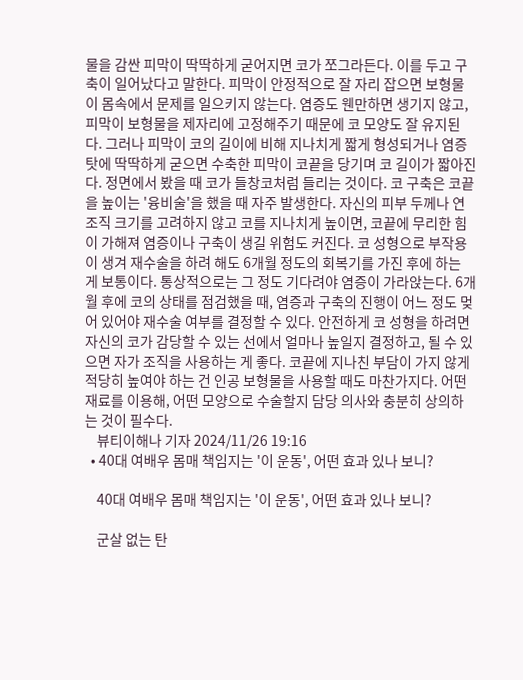물을 감싼 피막이 딱딱하게 굳어지면 코가 쪼그라든다. 이를 두고 구축이 일어났다고 말한다. 피막이 안정적으로 잘 자리 잡으면 보형물이 몸속에서 문제를 일으키지 않는다. 염증도 웬만하면 생기지 않고, 피막이 보형물을 제자리에 고정해주기 때문에 코 모양도 잘 유지된다. 그러나 피막이 코의 길이에 비해 지나치게 짧게 형성되거나 염증 탓에 딱딱하게 굳으면 수축한 피막이 코끝을 당기며 코 길이가 짧아진다. 정면에서 봤을 때 코가 들창코처럼 들리는 것이다. 코 구축은 코끝을 높이는 '융비술'을 했을 때 자주 발생한다. 자신의 피부 두께나 연조직 크기를 고려하지 않고 코를 지나치게 높이면, 코끝에 무리한 힘이 가해져 염증이나 구축이 생길 위험도 커진다. 코 성형으로 부작용이 생겨 재수술을 하려 해도 6개월 정도의 회복기를 가진 후에 하는 게 보통이다. 통상적으로는 그 정도 기다려야 염증이 가라앉는다. 6개월 후에 코의 상태를 점검했을 때, 염증과 구축의 진행이 어느 정도 멎어 있어야 재수술 여부를 결정할 수 있다. 안전하게 코 성형을 하려면 자신의 코가 감당할 수 있는 선에서 얼마나 높일지 결정하고, 될 수 있으면 자가 조직을 사용하는 게 좋다. 코끝에 지나친 부담이 가지 않게 적당히 높여야 하는 건 인공 보형물을 사용할 때도 마찬가지다. 어떤 재료를 이용해, 어떤 모양으로 수술할지 담당 의사와 충분히 상의하는 것이 필수다.
    뷰티이해나 기자 2024/11/26 19:16
  • 40대 여배우 몸매 책임지는 '이 운동', 어떤 효과 있나 보니?

    40대 여배우 몸매 책임지는 '이 운동', 어떤 효과 있나 보니?

    군살 없는 탄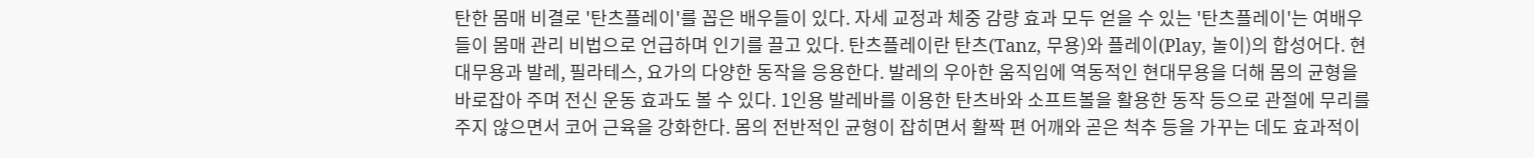탄한 몸매 비결로 '탄츠플레이'를 꼽은 배우들이 있다. 자세 교정과 체중 감량 효과 모두 얻을 수 있는 '탄츠플레이'는 여배우들이 몸매 관리 비법으로 언급하며 인기를 끌고 있다. 탄츠플레이란 탄츠(Tanz, 무용)와 플레이(Play, 놀이)의 합성어다. 현대무용과 발레, 필라테스, 요가의 다양한 동작을 응용한다. 발레의 우아한 움직임에 역동적인 현대무용을 더해 몸의 균형을 바로잡아 주며 전신 운동 효과도 볼 수 있다. 1인용 발레바를 이용한 탄츠바와 소프트볼을 활용한 동작 등으로 관절에 무리를 주지 않으면서 코어 근육을 강화한다. 몸의 전반적인 균형이 잡히면서 활짝 편 어깨와 곧은 척추 등을 가꾸는 데도 효과적이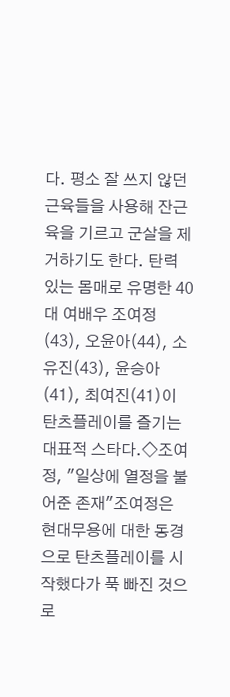다. 평소 잘 쓰지 않던 근육들을 사용해 잔근육을 기르고 군살을 제거하기도 한다. 탄력 있는 몸매로 유명한 40대 여배우 조여정(43), 오윤아(44), 소유진(43), 윤승아(41), 최여진(41)이 탄츠플레이를 즐기는 대표적 스타다.◇조여정, "일상에 열정을 불어준 존재"조여정은 현대무용에 대한 동경으로 탄츠플레이를 시작했다가 푹 빠진 것으로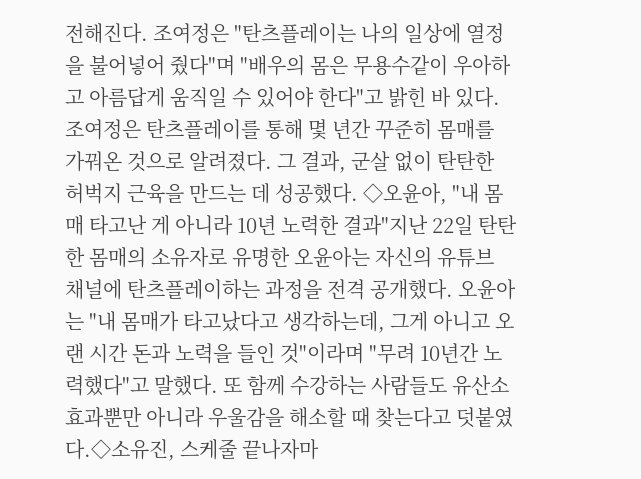전해진다. 조여정은 "탄츠플레이는 나의 일상에 열정을 불어넣어 줬다"며 "배우의 몸은 무용수같이 우아하고 아름답게 움직일 수 있어야 한다"고 밝힌 바 있다. 조여정은 탄츠플레이를 통해 몇 년간 꾸준히 몸매를 가꿔온 것으로 알려졌다. 그 결과, 군살 없이 탄탄한 허벅지 근육을 만드는 데 성공했다. ◇오윤아, "내 몸매 타고난 게 아니라 10년 노력한 결과"지난 22일 탄탄한 몸매의 소유자로 유명한 오윤아는 자신의 유튜브 채널에 탄츠플레이하는 과정을 전격 공개했다. 오윤아는 "내 몸매가 타고났다고 생각하는데, 그게 아니고 오랜 시간 돈과 노력을 들인 것"이라며 "무려 10년간 노력했다"고 말했다. 또 함께 수강하는 사람들도 유산소 효과뿐만 아니라 우울감을 해소할 때 찾는다고 덧붙였다.◇소유진, 스케줄 끝나자마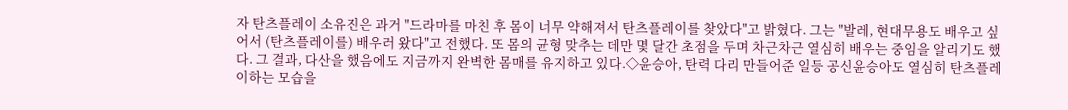자 탄츠플레이 소유진은 과거 "드라마를 마친 후 몸이 너무 약해져서 탄츠플레이를 찾았다"고 밝혔다. 그는 "발레, 현대무용도 배우고 싶어서 (탄츠플레이를) 배우러 왔다"고 전했다. 또 몸의 균형 맞추는 데만 몇 달간 초점을 두며 차근차근 열심히 배우는 중임을 알리기도 했다. 그 결과, 다산을 했음에도 지금까지 완벽한 몸매를 유지하고 있다.◇윤승아, 탄력 다리 만들어준 일등 공신윤승아도 열심히 탄츠플레이하는 모습을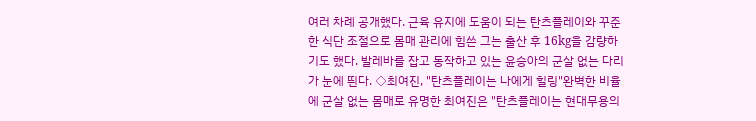여러 차례 공개했다. 근육 유지에 도움이 되는 탄츠플레이와 꾸준한 식단 조절으로 몸매 관리에 힘쓴 그는 출산 후 16kg을 감량하기도 했다. 발레바를 잡고 동작하고 있는 윤승아의 군살 없는 다리가 눈에 띈다. ◇최여진, "탄츠플레이는 나에게 힐링"완벽한 비율에 군살 없는 몸매로 유명한 최여진은 "탄츠플레이는 현대무용의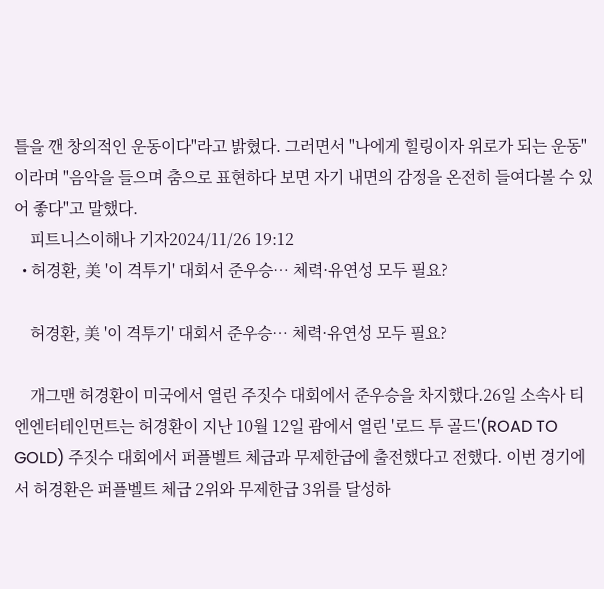틀을 깬 창의적인 운동이다"라고 밝혔다. 그러면서 "나에게 힐링이자 위로가 되는 운동"이라며 "음악을 들으며 춤으로 표현하다 보면 자기 내면의 감정을 온전히 들여다볼 수 있어 좋다"고 말했다.
    피트니스이해나 기자2024/11/26 19:12
  • 허경환, 美 '이 격투기' 대회서 준우승… 체력·유연성 모두 필요?

    허경환, 美 '이 격투기' 대회서 준우승… 체력·유연성 모두 필요?

    개그맨 허경환이 미국에서 열린 주짓수 대회에서 준우승을 차지했다.26일 소속사 티엔엔터테인먼트는 허경환이 지난 10월 12일 괌에서 열린 '로드 투 골드'(ROAD TO GOLD) 주짓수 대회에서 퍼플벨트 체급과 무제한급에 출전했다고 전했다. 이번 경기에서 허경환은 퍼플벨트 체급 2위와 무제한급 3위를 달성하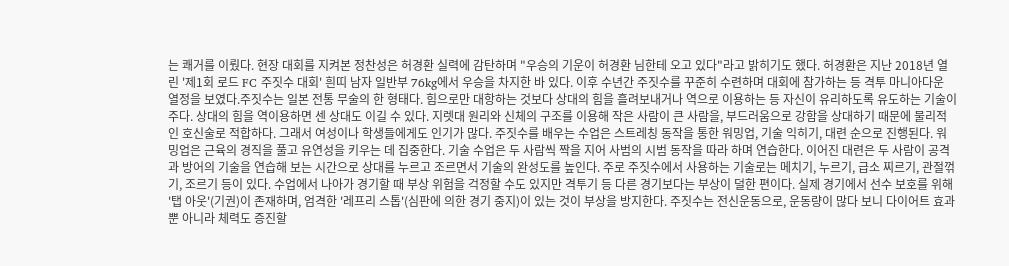는 쾌거를 이뤘다. 현장 대회를 지켜본 정찬성은 허경환 실력에 감탄하며 "우승의 기운이 허경환 님한테 오고 있다"라고 밝히기도 했다. 허경환은 지난 2018년 열린 '제1회 로드 FC 주짓수 대회' 흰띠 남자 일반부 76kg에서 우승을 차지한 바 있다. 이후 수년간 주짓수를 꾸준히 수련하며 대회에 참가하는 등 격투 마니아다운 열정을 보였다.주짓수는 일본 전통 무술의 한 형태다. 힘으로만 대항하는 것보다 상대의 힘을 흘려보내거나 역으로 이용하는 등 자신이 유리하도록 유도하는 기술이 주다. 상대의 힘을 역이용하면 센 상대도 이길 수 있다. 지렛대 원리와 신체의 구조를 이용해 작은 사람이 큰 사람을, 부드러움으로 강함을 상대하기 때문에 물리적인 호신술로 적합하다. 그래서 여성이나 학생들에게도 인기가 많다. 주짓수를 배우는 수업은 스트레칭 동작을 통한 워밍업, 기술 익히기, 대련 순으로 진행된다. 워밍업은 근육의 경직을 풀고 유연성을 키우는 데 집중한다. 기술 수업은 두 사람씩 짝을 지어 사범의 시범 동작을 따라 하며 연습한다. 이어진 대련은 두 사람이 공격과 방어의 기술을 연습해 보는 시간으로 상대를 누르고 조르면서 기술의 완성도를 높인다. 주로 주짓수에서 사용하는 기술로는 메치기, 누르기, 급소 찌르기, 관절꺾기, 조르기 등이 있다. 수업에서 나아가 경기할 때 부상 위험을 걱정할 수도 있지만 격투기 등 다른 경기보다는 부상이 덜한 편이다. 실제 경기에서 선수 보호를 위해 '탭 아웃'(기권)이 존재하며, 엄격한 '레프리 스톱'(심판에 의한 경기 중지)이 있는 것이 부상을 방지한다. 주짓수는 전신운동으로, 운동량이 많다 보니 다이어트 효과뿐 아니라 체력도 증진할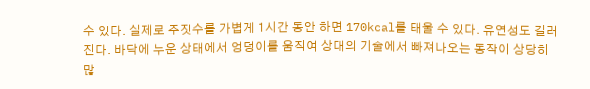수 있다. 실제로 주짓수를 가볍게 1시간 동안 하면 170kcal를 태울 수 있다. 유연성도 길러진다. 바닥에 누운 상태에서 엉덩이를 움직여 상대의 기술에서 빠져나오는 동작이 상당히 많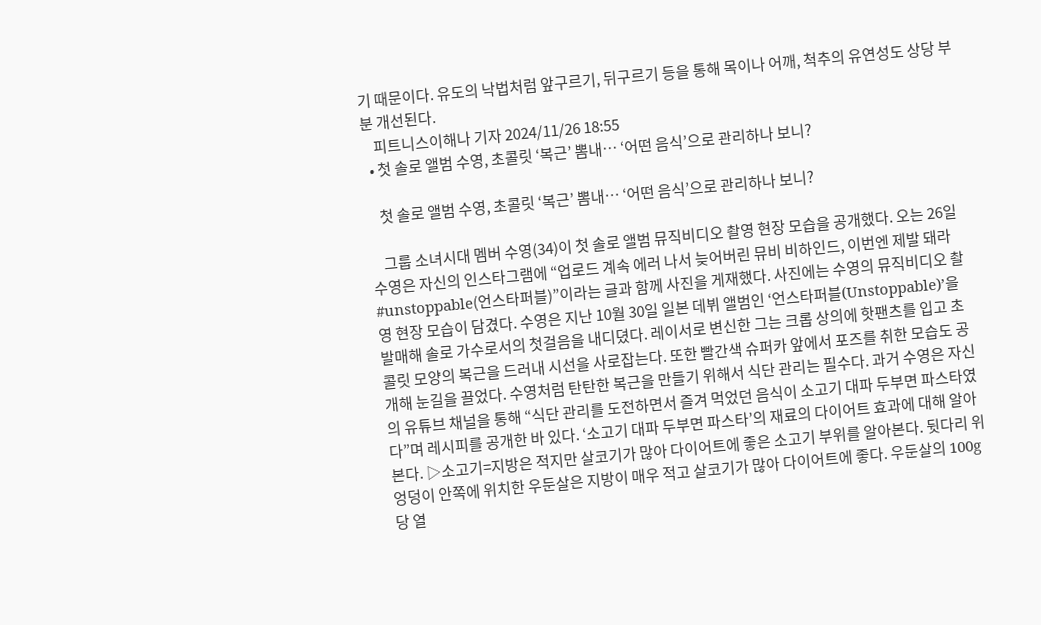기 때문이다. 유도의 낙법처럼 앞구르기, 뒤구르기 등을 통해 목이나 어깨, 척추의 유연성도 상당 부분 개선된다.
    피트니스이해나 기자 2024/11/26 18:55
  • 첫 솔로 앨범 수영, 초콜릿 ‘복근’ 뽐내… ‘어떤 음식’으로 관리하나 보니?

    첫 솔로 앨범 수영, 초콜릿 ‘복근’ 뽐내… ‘어떤 음식’으로 관리하나 보니?

    그룹 소녀시대 멤버 수영(34)이 첫 솔로 앨범 뮤직비디오 촬영 현장 모습을 공개했다. 오는 26일 수영은 자신의 인스타그램에 “업로드 계속 에러 나서 늦어버린 뮤비 비하인드, 이번엔 제발 돼라 #unstoppable(언스타퍼블)”이라는 글과 함께 사진을 게재했다. 사진에는 수영의 뮤직비디오 촬영 현장 모습이 담겼다. 수영은 지난 10월 30일 일본 데뷔 앨범인 ‘언스타퍼블(Unstoppable)’을 발매해 솔로 가수로서의 첫걸음을 내디뎠다. 레이서로 변신한 그는 크롭 상의에 핫팬츠를 입고 초콜릿 모양의 복근을 드러내 시선을 사로잡는다. 또한 빨간색 슈퍼카 앞에서 포즈를 취한 모습도 공개해 눈길을 끌었다. 수영처럼 탄탄한 복근을 만들기 위해서 식단 관리는 필수다. 과거 수영은 자신의 유튜브 채널을 통해 “식단 관리를 도전하면서 즐겨 먹었던 음식이 소고기 대파 두부면 파스타였다”며 레시피를 공개한 바 있다. ‘소고기 대파 두부면 파스타’의 재료의 다이어트 효과에 대해 알아본다. ▷소고기=지방은 적지만 살코기가 많아 다이어트에 좋은 소고기 부위를 알아본다. 뒷다리 위 엉덩이 안쪽에 위치한 우둔살은 지방이 매우 적고 살코기가 많아 다이어트에 좋다. 우둔살의 100g당 열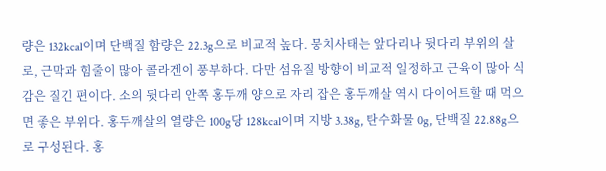량은 132kcal이며 단백질 함량은 22.3g으로 비교적 높다. 뭉치사태는 앞다리나 뒷다리 부위의 살로, 근막과 힘줄이 많아 콜라겐이 풍부하다. 다만 섬유질 방향이 비교적 일정하고 근육이 많아 식감은 질긴 편이다. 소의 뒷다리 안쪽 홍두깨 양으로 자리 잡은 홍두깨살 역시 다이어트할 때 먹으면 좋은 부위다. 홍두깨살의 열량은 100g당 128kcal이며 지방 3.38g, 탄수화물 0g, 단백질 22.88g으로 구성된다. 홍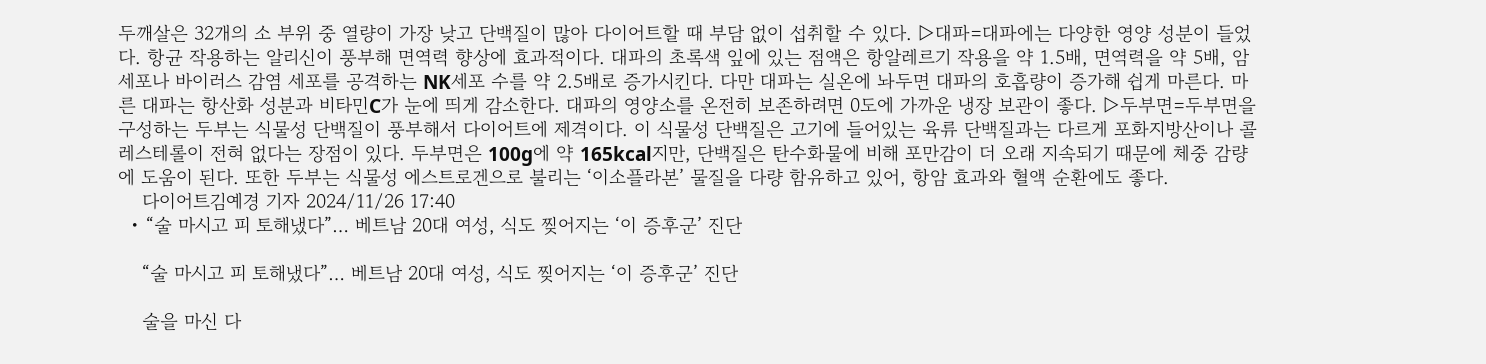두깨살은 32개의 소 부위 중 열량이 가장 낮고 단백질이 많아 다이어트할 때 부담 없이 섭취할 수 있다. ▷대파=대파에는 다양한 영양 성분이 들었다. 항균 작용하는 알리신이 풍부해 면역력 향상에 효과적이다. 대파의 초록색 잎에 있는 점액은 항알레르기 작용을 약 1.5배, 면역력을 약 5배, 암세포나 바이러스 감염 세포를 공격하는 NK세포 수를 약 2.5배로 증가시킨다. 다만 대파는 실온에 놔두면 대파의 호흡량이 증가해 쉽게 마른다. 마른 대파는 항산화 성분과 비타민C가 눈에 띄게 감소한다. 대파의 영양소를 온전히 보존하려면 0도에 가까운 냉장 보관이 좋다. ▷두부면=두부면을 구성하는 두부는 식물성 단백질이 풍부해서 다이어트에 제격이다. 이 식물성 단백질은 고기에 들어있는 육류 단백질과는 다르게 포화지방산이나 콜레스테롤이 전혀 없다는 장점이 있다. 두부면은 100g에 약 165kcal지만, 단백질은 탄수화물에 비해 포만감이 더 오래 지속되기 때문에 체중 감량에 도움이 된다. 또한 두부는 식물성 에스트로겐으로 불리는 ‘이소플라본’ 물질을 다량 함유하고 있어, 항암 효과와 혈액 순환에도 좋다.
    다이어트김예경 기자 2024/11/26 17:40
  • “술 마시고 피 토해냈다”… 베트남 20대 여성, 식도 찢어지는 ‘이 증후군’ 진단

    “술 마시고 피 토해냈다”… 베트남 20대 여성, 식도 찢어지는 ‘이 증후군’ 진단

    술을 마신 다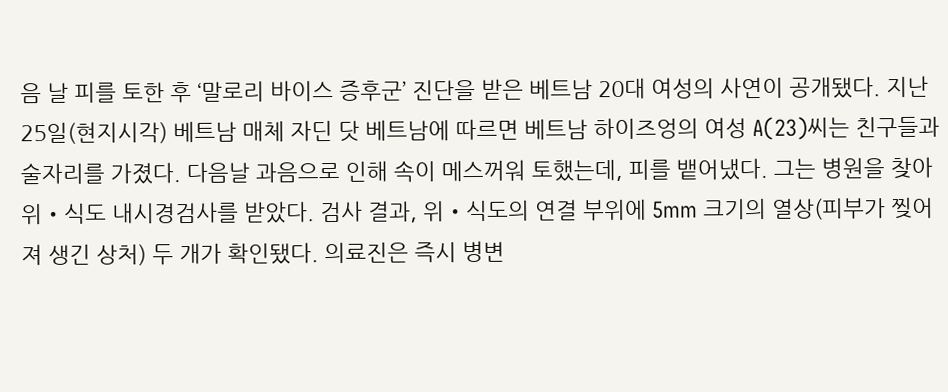음 날 피를 토한 후 ‘말로리 바이스 증후군’ 진단을 받은 베트남 20대 여성의 사연이 공개됐다. 지난 25일(현지시각) 베트남 매체 자딘 닷 베트남에 따르면 베트남 하이즈엉의 여성 A(23)씨는 친구들과 술자리를 가졌다. 다음날 과음으로 인해 속이 메스꺼워 토했는데, 피를 뱉어냈다. 그는 병원을 찾아 위‧식도 내시경검사를 받았다. 검사 결과, 위‧식도의 연결 부위에 5mm 크기의 열상(피부가 찢어져 생긴 상처) 두 개가 확인됐다. 의료진은 즉시 병변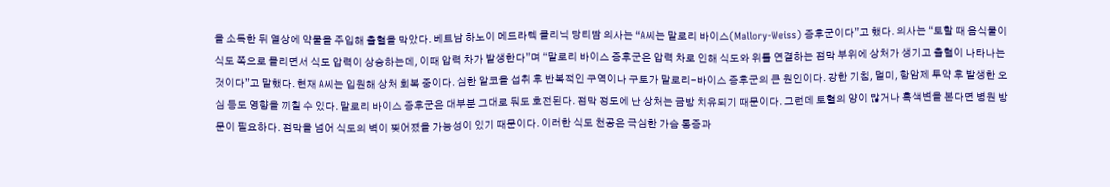을 소독한 뒤 열상에 약물을 주입해 출혈을 막았다. 베트남 하노이 메드라텍 클리닉 당티땀 의사는 “A씨는 말로리 바이스(Mallory-Weiss) 증후군이다”고 했다. 의사는 “토할 때 음식물이 식도 쪽으로 몰리면서 식도 압력이 상승하는데, 이때 압력 차가 발생한다”며 “말로리 바이스 증후군은 압력 차로 인해 식도와 위를 연결하는 점막 부위에 상처가 생기고 출혈이 나타나는 것이다”고 말했다. 현재 A씨는 입원해 상처 회복 중이다. 심한 알코올 섭취 후 반복적인 구역이나 구토가 말로리-바이스 증후군의 큰 원인이다. 강한 기침, 멀미, 항암제 투약 후 발생한 오심 등도 영향을 끼칠 수 있다. 말로리 바이스 증후군은 대부분 그대로 둬도 호전된다. 점막 정도에 난 상처는 금방 치유되기 때문이다. 그런데 토혈의 양이 많거나 흑색변을 본다면 병원 방문이 필요하다. 점막을 넘어 식도의 벽이 찢어졌을 가능성이 있기 때문이다. 이러한 식도 천공은 극심한 가슴 통증과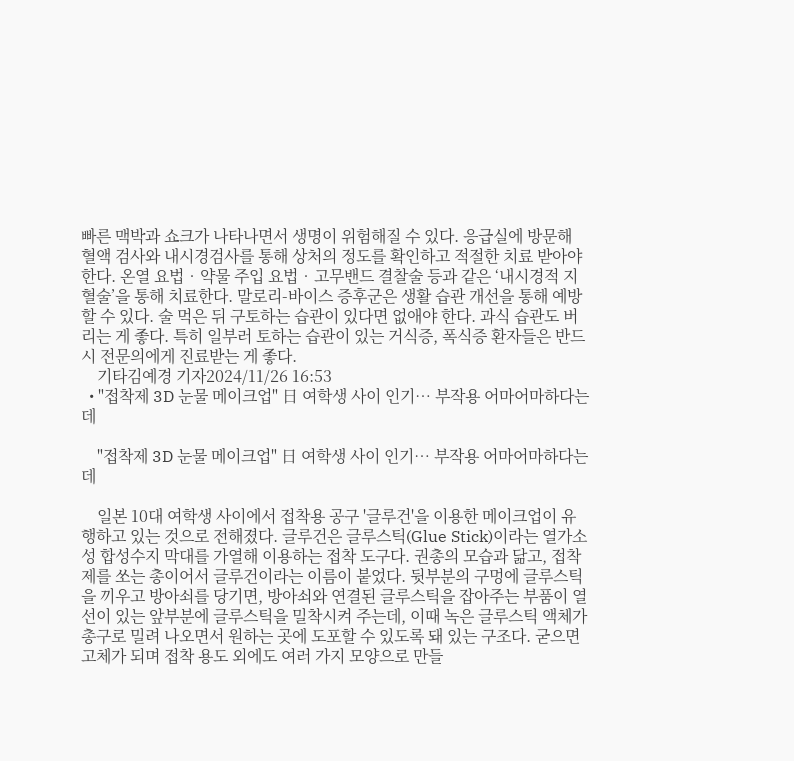빠른 맥박과 쇼크가 나타나면서 생명이 위험해질 수 있다. 응급실에 방문해 혈액 검사와 내시경검사를 통해 상처의 정도를 확인하고 적절한 치료 받아야 한다. 온열 요법‧약물 주입 요법‧고무밴드 결찰술 등과 같은 ‘내시경적 지혈술’을 통해 치료한다. 말로리-바이스 증후군은 생활 습관 개선을 통해 예방할 수 있다. 술 먹은 뒤 구토하는 습관이 있다면 없애야 한다. 과식 습관도 버리는 게 좋다. 특히 일부러 토하는 습관이 있는 거식증, 폭식증 환자들은 반드시 전문의에게 진료받는 게 좋다.
    기타김예경 기자2024/11/26 16:53
  • "접착제 3D 눈물 메이크업" 日 여학생 사이 인기… 부작용 어마어마하다는데

    "접착제 3D 눈물 메이크업" 日 여학생 사이 인기… 부작용 어마어마하다는데

    일본 10대 여학생 사이에서 접착용 공구 '글루건'을 이용한 메이크업이 유행하고 있는 것으로 전해졌다. 글루건은 글루스틱(Glue Stick)이라는 열가소성 합성수지 막대를 가열해 이용하는 접착 도구다. 권총의 모습과 닮고, 접착제를 쏘는 총이어서 글루건이라는 이름이 붙었다. 뒷부분의 구멍에 글루스틱을 끼우고 방아쇠를 당기면, 방아쇠와 연결된 글루스틱을 잡아주는 부품이 열선이 있는 앞부분에 글루스틱을 밀착시켜 주는데, 이때 녹은 글루스틱 액체가 총구로 밀려 나오면서 원하는 곳에 도포할 수 있도록 돼 있는 구조다. 굳으면 고체가 되며 접착 용도 외에도 여러 가지 모양으로 만들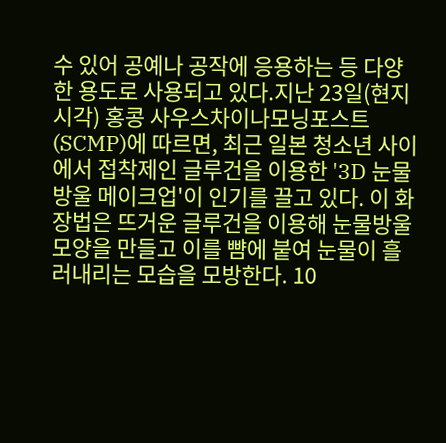수 있어 공예나 공작에 응용하는 등 다양한 용도로 사용되고 있다.지난 23일(현지시각) 홍콩 사우스차이나모닝포스트(SCMP)에 따르면, 최근 일본 청소년 사이에서 접착제인 글루건을 이용한 '3D 눈물방울 메이크업'이 인기를 끌고 있다. 이 화장법은 뜨거운 글루건을 이용해 눈물방울 모양을 만들고 이를 뺨에 붙여 눈물이 흘러내리는 모습을 모방한다. 10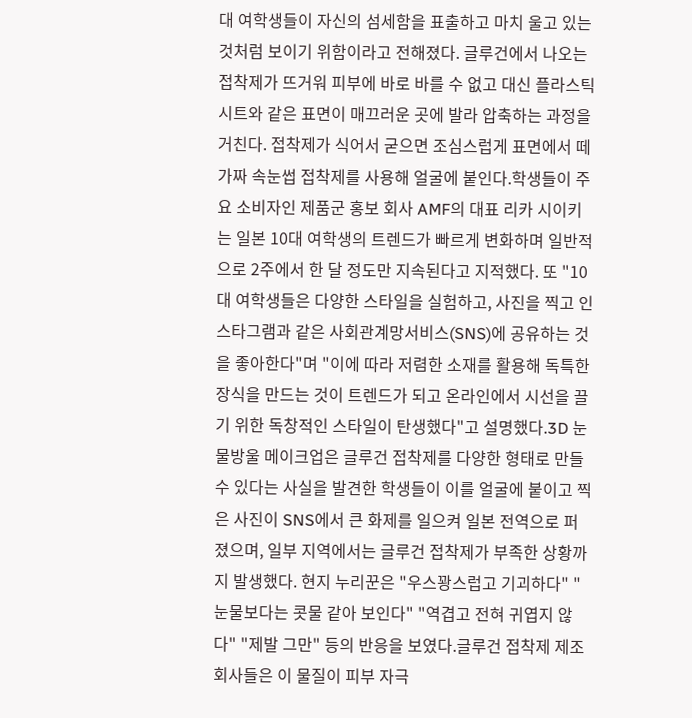대 여학생들이 자신의 섬세함을 표출하고 마치 울고 있는 것처럼 보이기 위함이라고 전해졌다. 글루건에서 나오는 접착제가 뜨거워 피부에 바로 바를 수 없고 대신 플라스틱 시트와 같은 표면이 매끄러운 곳에 발라 압축하는 과정을 거친다. 접착제가 식어서 굳으면 조심스럽게 표면에서 떼 가짜 속눈썹 접착제를 사용해 얼굴에 붙인다.학생들이 주요 소비자인 제품군 홍보 회사 AMF의 대표 리카 시이키는 일본 10대 여학생의 트렌드가 빠르게 변화하며 일반적으로 2주에서 한 달 정도만 지속된다고 지적했다. 또 "10대 여학생들은 다양한 스타일을 실험하고, 사진을 찍고 인스타그램과 같은 사회관계망서비스(SNS)에 공유하는 것을 좋아한다"며 "이에 따라 저렴한 소재를 활용해 독특한 장식을 만드는 것이 트렌드가 되고 온라인에서 시선을 끌기 위한 독창적인 스타일이 탄생했다"고 설명했다.3D 눈물방울 메이크업은 글루건 접착제를 다양한 형태로 만들 수 있다는 사실을 발견한 학생들이 이를 얼굴에 붙이고 찍은 사진이 SNS에서 큰 화제를 일으켜 일본 전역으로 퍼졌으며, 일부 지역에서는 글루건 접착제가 부족한 상황까지 발생했다. 현지 누리꾼은 "우스꽝스럽고 기괴하다" "눈물보다는 콧물 같아 보인다" "역겹고 전혀 귀엽지 않다" "제발 그만" 등의 반응을 보였다.글루건 접착제 제조 회사들은 이 물질이 피부 자극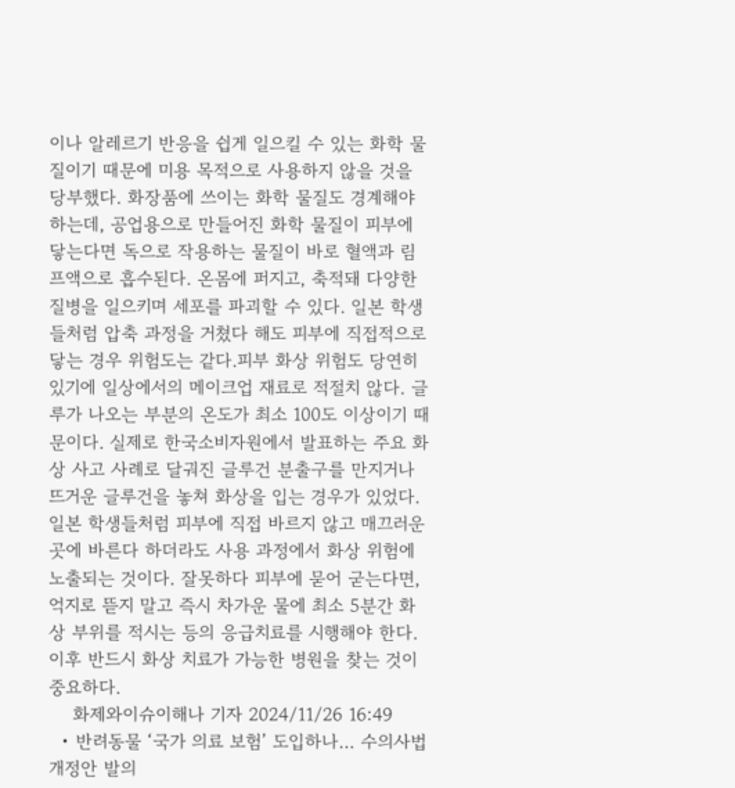이나 알레르기 반응을 쉽게 일으킬 수 있는 화학 물질이기 때문에 미용 목적으로 사용하지 않을 것을 당부했다. 화장품에 쓰이는 화학 물질도 경계해야 하는데, 공업용으로 만들어진 화학 물질이 피부에 닿는다면 독으로 작용하는 물질이 바로 혈액과 림프액으로 흡수된다. 온몸에 퍼지고, 축적돼 다양한 질병을 일으키며 세포를 파괴할 수 있다. 일본 학생들처럼 압축 과정을 거쳤다 해도 피부에 직접적으로 닿는 경우 위험도는 같다.피부 화상 위험도 당연히 있기에 일상에서의 메이크업 재료로 적절치 않다. 글루가 나오는 부분의 온도가 최소 100도 이상이기 때문이다. 실제로 한국소비자원에서 발표하는 주요 화상 사고 사례로 달궈진 글루건 분출구를 만지거나 뜨거운 글루건을 놓쳐 화상을 입는 경우가 있었다. 일본 학생들처럼 피부에 직접 바르지 않고 매끄러운 곳에 바른다 하더라도 사용 과정에서 화상 위험에 노출되는 것이다. 잘못하다 피부에 묻어 굳는다면, 억지로 뜯지 말고 즉시 차가운 물에 최소 5분간 화상 부위를 적시는 등의 응급치료를 시행해야 한다. 이후 반드시 화상 치료가 가능한 병원을 찾는 것이 중요하다.
    화제와이슈이해나 기자 2024/11/26 16:49
  • 반려동물 ‘국가 의료 보험’ 도입하나… 수의사법 개정안 발의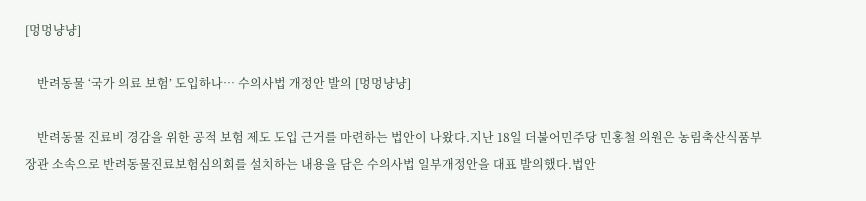[멍멍냥냥]

    반려동물 ‘국가 의료 보험’ 도입하나… 수의사법 개정안 발의 [멍멍냥냥]

    반려동물 진료비 경감을 위한 공적 보험 제도 도입 근거를 마련하는 법안이 나왔다.지난 18일 더불어민주당 민홍철 의원은 농림축산식품부장관 소속으로 반려동물진료보험심의회를 설치하는 내용을 담은 수의사법 일부개정안을 대표 발의했다.법안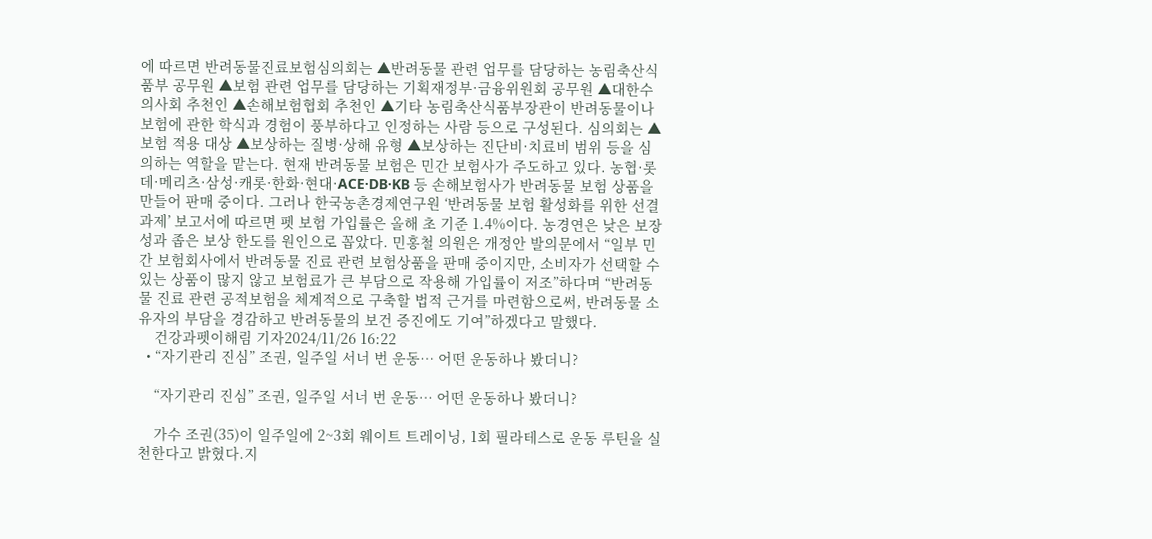에 따르면 반려동물진료보험심의회는 ▲반려동물 관련 업무를 담당하는 농림축산식품부 공무원 ▲보험 관련 업무를 담당하는 기획재정부·금융위원회 공무원 ▲대한수의사회 추천인 ▲손해보험협회 추천인 ▲기타 농림축산식품부장관이 반려동물이나 보험에 관한 학식과 경험이 풍부하다고 인정하는 사람 등으로 구성된다. 심의회는 ▲보험 적용 대상 ▲보상하는 질병·상해 유형 ▲보상하는 진단비·치료비 범위 등을 심의하는 역할을 맡는다. 현재 반려동물 보험은 민간 보험사가 주도하고 있다. 농협·롯데·메리츠·삼성·캐롯·한화·현대·ACE·DB·KB 등 손해보험사가 반려동물 보험 상품을 만들어 판매 중이다. 그러나 한국농촌경제연구원 ‘반려동물 보험 활성화를 위한 선결 과제’ 보고서에 따르면 펫 보험 가입률은 올해 초 기준 1.4%이다. 농경연은 낮은 보장성과 좁은 보상 한도를 원인으로 꼽았다. 민홍철 의원은 개정안 발의문에서 “일부 민간 보험회사에서 반려동물 진료 관련 보험상품을 판매 중이지만, 소비자가 선택할 수 있는 상품이 많지 않고 보험료가 큰 부담으로 작용해 가입률이 저조”하다며 “반려동물 진료 관련 공적보험을 체계적으로 구축할 법적 근거를 마련함으로써, 반려동물 소유자의 부담을 경감하고 반려동물의 보건 증진에도 기여”하겠다고 말했다.
    건강과펫이해림 기자2024/11/26 16:22
  • “자기관리 진심” 조권, 일주일 서너 번 운동… 어떤 운동하나 봤더니?

    “자기관리 진심” 조권, 일주일 서너 번 운동… 어떤 운동하나 봤더니?

    가수 조권(35)이 일주일에 2~3회 웨이트 트레이닝, 1회 필라테스로 운동 루틴을 실천한다고 밝혔다.지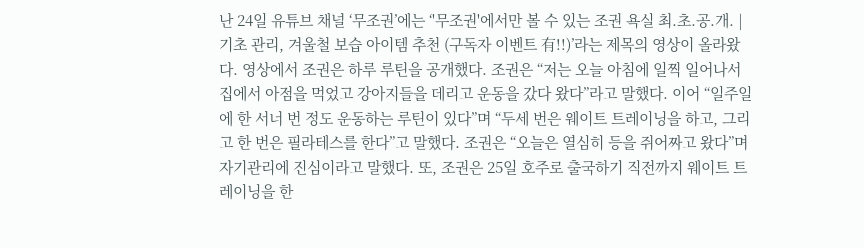난 24일 유튜브 채널 ‘무조권’에는 ‘'무조권'에서만 볼 수 있는 조권 욕실 최.초.공.개. | 기초 관리, 겨울철 보습 아이템 추천 (구독자 이벤트 有!!)’라는 제목의 영상이 올라왔다. 영상에서 조권은 하루 루틴을 공개했다. 조권은 “저는 오늘 아침에 일찍 일어나서 집에서 아점을 먹었고 강아지들을 데리고 운동을 갔다 왔다”라고 말했다. 이어 “일주일에 한 서너 번 정도 운동하는 루틴이 있다”며 “두세 번은 웨이트 트레이닝을 하고, 그리고 한 번은 필라테스를 한다”고 말했다. 조권은 “오늘은 열심히 등을 쥐어짜고 왔다”며 자기관리에 진심이라고 말했다. 또, 조권은 25일 호주로 출국하기 직전까지 웨이트 트레이닝을 한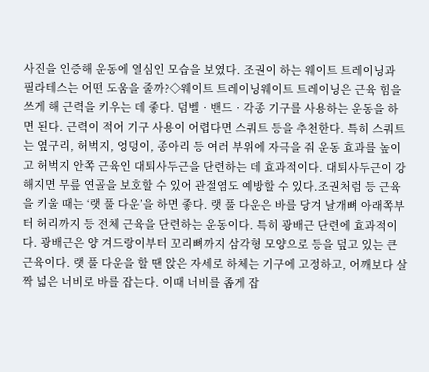사진을 인증해 운동에 열심인 모습을 보였다. 조권이 하는 웨이트 트레이닝과 필라테스는 어떤 도움을 줄까?◇웨이트 트레이닝웨이트 트레이닝은 근육 힘을 쓰게 해 근력을 키우는 데 좋다. 덤벨‧밴드‧각종 기구를 사용하는 운동을 하면 된다. 근력이 적어 기구 사용이 어렵다면 스쿼트 등을 추천한다. 특히 스쿼트는 옆구리, 허벅지, 엉덩이, 종아리 등 여러 부위에 자극을 줘 운동 효과를 높이고 허벅지 안쪽 근육인 대퇴사두근을 단련하는 데 효과적이다. 대퇴사두근이 강해지면 무릎 연골을 보호할 수 있어 관절염도 예방할 수 있다.조권처럼 등 근육을 키울 때는 ‘랫 풀 다운’을 하면 좋다. 랫 풀 다운은 바를 당겨 날개뼈 아래쪽부터 허리까지 등 전체 근육을 단련하는 운동이다. 특히 광배근 단련에 효과적이다. 광배근은 양 겨드랑이부터 꼬리뼈까지 삼각형 모양으로 등을 덮고 있는 큰 근육이다. 랫 풀 다운을 할 땐 앉은 자세로 하체는 기구에 고정하고, 어깨보다 살짝 넓은 너비로 바를 잡는다. 이때 너비를 좁게 잡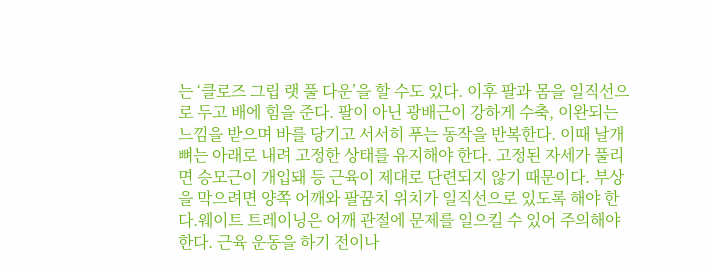는 ‘클로즈 그립 랫 풀 다운’을 할 수도 있다. 이후 팔과 몸을 일직선으로 두고 배에 힘을 준다. 팔이 아닌 광배근이 강하게 수축, 이완되는 느낌을 받으며 바를 당기고 서서히 푸는 동작을 반복한다. 이때 날개뼈는 아래로 내려 고정한 상태를 유지해야 한다. 고정된 자세가 풀리면 승모근이 개입돼 등 근육이 제대로 단련되지 않기 때문이다. 부상을 막으려면 양쪽 어깨와 팔꿈치 위치가 일직선으로 있도록 해야 한다.웨이트 트레이닝은 어깨 관절에 문제를 일으킬 수 있어 주의해야 한다. 근육 운동을 하기 전이나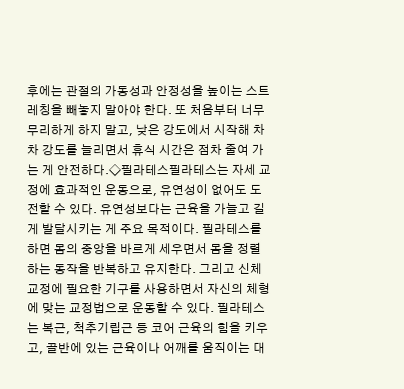후에는 관절의 가동성과 안정성을 높이는 스트레칭을 빼놓지 말아야 한다. 또 처음부터 너무 무리하게 하지 말고, 낮은 강도에서 시작해 차차 강도를 늘리면서 휴식 시간은 점차 줄여 가는 게 안전하다.◇필라테스필라테스는 자세 교정에 효과적인 운동으로, 유연성이 없어도 도전할 수 있다. 유연성보다는 근육을 가늘고 길게 발달시키는 게 주요 목적이다. 필라테스를 하면 몸의 중앙을 바르게 세우면서 몸을 정렬하는 동작을 반복하고 유지한다. 그리고 신체 교정에 필요한 기구를 사용하면서 자신의 체형에 맞는 교정법으로 운동할 수 있다. 필라테스는 복근, 척추기립근 등 코어 근육의 힘을 키우고, 골반에 있는 근육이나 어깨를 움직이는 대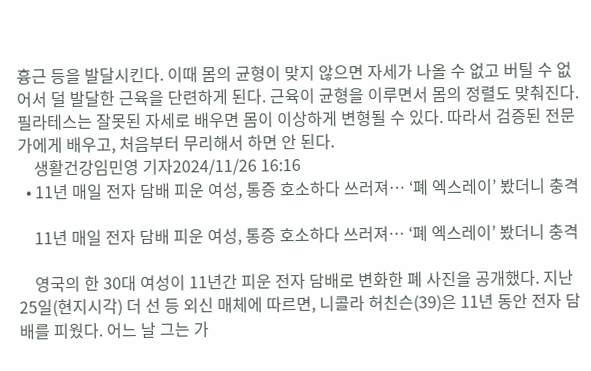흉근 등을 발달시킨다. 이때 몸의 균형이 맞지 않으면 자세가 나올 수 없고 버틸 수 없어서 덜 발달한 근육을 단련하게 된다. 근육이 균형을 이루면서 몸의 정렬도 맞춰진다. 필라테스는 잘못된 자세로 배우면 몸이 이상하게 변형될 수 있다. 따라서 검증된 전문가에게 배우고, 처음부터 무리해서 하면 안 된다.
    생활건강임민영 기자2024/11/26 16:16
  • 11년 매일 전자 담배 피운 여성, 통증 호소하다 쓰러져… ‘폐 엑스레이’ 봤더니 충격

    11년 매일 전자 담배 피운 여성, 통증 호소하다 쓰러져… ‘폐 엑스레이’ 봤더니 충격

    영국의 한 30대 여성이 11년간 피운 전자 담배로 변화한 폐 사진을 공개했다. 지난 25일(현지시각) 더 선 등 외신 매체에 따르면, 니콜라 허친슨(39)은 11년 동안 전자 담배를 피웠다. 어느 날 그는 가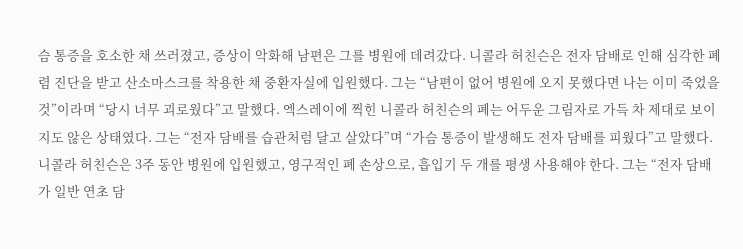슴 통증을 호소한 채 쓰러졌고, 증상이 악화해 남편은 그를 병원에 데려갔다. 니콜라 허친슨은 전자 담배로 인해 심각한 폐렴 진단을 받고 산소마스크를 착용한 채 중환자실에 입원했다. 그는 “남편이 없어 병원에 오지 못했다면 나는 이미 죽었을 것”이라며 “당시 너무 괴로웠다”고 말했다. 엑스레이에 찍힌 니콜라 허친슨의 폐는 어두운 그림자로 가득 차 제대로 보이지도 않은 상태였다. 그는 “전자 담배를 습관처럼 달고 살았다”며 “가슴 통증이 발생해도 전자 담배를 피웠다”고 말했다. 니콜라 허친슨은 3주 동안 병원에 입원했고, 영구적인 폐 손상으로, 흡입기 두 개를 평생 사용해야 한다. 그는 “전자 담배가 일반 연초 담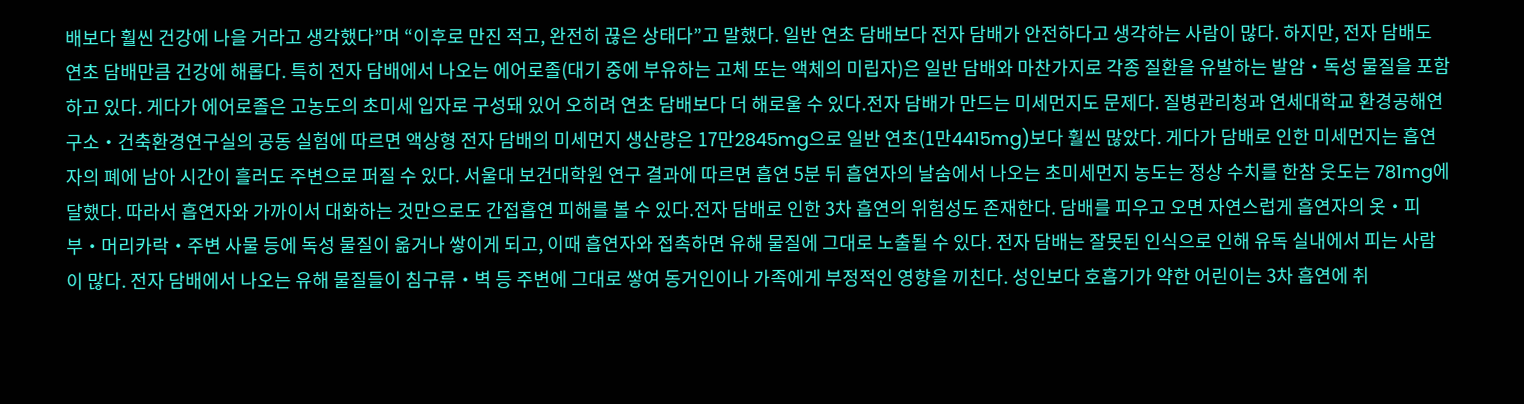배보다 훨씬 건강에 나을 거라고 생각했다”며 “이후로 만진 적고, 완전히 끊은 상태다”고 말했다. 일반 연초 담배보다 전자 담배가 안전하다고 생각하는 사람이 많다. 하지만, 전자 담배도 연초 담배만큼 건강에 해롭다. 특히 전자 담배에서 나오는 에어로졸(대기 중에 부유하는 고체 또는 액체의 미립자)은 일반 담배와 마찬가지로 각종 질환을 유발하는 발암‧독성 물질을 포함하고 있다. 게다가 에어로졸은 고농도의 초미세 입자로 구성돼 있어 오히려 연초 담배보다 더 해로울 수 있다.전자 담배가 만드는 미세먼지도 문제다. 질병관리청과 연세대학교 환경공해연구소‧건축환경연구실의 공동 실험에 따르면 액상형 전자 담배의 미세먼지 생산량은 17만2845mg으로 일반 연초(1만4415mg)보다 훨씬 많았다. 게다가 담배로 인한 미세먼지는 흡연자의 폐에 남아 시간이 흘러도 주변으로 퍼질 수 있다. 서울대 보건대학원 연구 결과에 따르면 흡연 5분 뒤 흡연자의 날숨에서 나오는 초미세먼지 농도는 정상 수치를 한참 웃도는 781mg에 달했다. 따라서 흡연자와 가까이서 대화하는 것만으로도 간접흡연 피해를 볼 수 있다.전자 담배로 인한 3차 흡연의 위험성도 존재한다. 담배를 피우고 오면 자연스럽게 흡연자의 옷‧피부‧머리카락‧주변 사물 등에 독성 물질이 옮거나 쌓이게 되고, 이때 흡연자와 접촉하면 유해 물질에 그대로 노출될 수 있다. 전자 담배는 잘못된 인식으로 인해 유독 실내에서 피는 사람이 많다. 전자 담배에서 나오는 유해 물질들이 침구류‧벽 등 주변에 그대로 쌓여 동거인이나 가족에게 부정적인 영향을 끼친다. 성인보다 호흡기가 약한 어린이는 3차 흡연에 취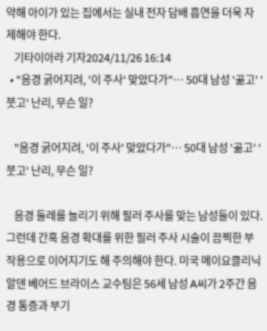약해 아이가 있는 집에서는 실내 전자 담배 흡연을 더욱 자제해야 한다.
    기타이아라 기자2024/11/26 16:14
  • "음경 굵어지려, '이 주사' 맞았다가"… 50대 남성 '곪고' '붓고' 난리, 무슨 일?

    "음경 굵어지려, '이 주사' 맞았다가"… 50대 남성 '곪고' '붓고' 난리, 무슨 일?

    음경 둘레를 늘리기 위해 필러 주사를 맞는 남성들이 있다. 그런데 간혹 음경 확대를 위한 필러 주사 시술이 끔찍한 부작용으로 이어지기도 해 주의해야 한다. 미국 메이요클리닉 알덴 베어드 브라이스 교수팀은 56세 남성 A씨가 2주간 음경 통증과 부기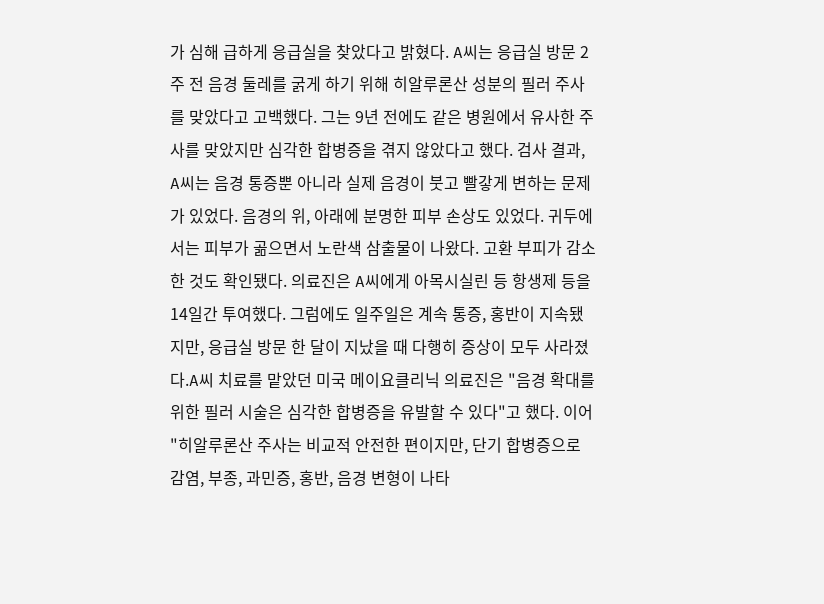가 심해 급하게 응급실을 찾았다고 밝혔다. A씨는 응급실 방문 2주 전 음경 둘레를 굵게 하기 위해 히알루론산 성분의 필러 주사를 맞았다고 고백했다. 그는 9년 전에도 같은 병원에서 유사한 주사를 맞았지만 심각한 합병증을 겪지 않았다고 했다. 검사 결과, A씨는 음경 통증뿐 아니라 실제 음경이 붓고 빨갛게 변하는 문제가 있었다. 음경의 위, 아래에 분명한 피부 손상도 있었다. 귀두에서는 피부가 곪으면서 노란색 삼출물이 나왔다. 고환 부피가 감소한 것도 확인됐다. 의료진은 A씨에게 아목시실린 등 항생제 등을 14일간 투여했다. 그럼에도 일주일은 계속 통증, 홍반이 지속됐지만, 응급실 방문 한 달이 지났을 때 다행히 증상이 모두 사라졌다.A씨 치료를 맡았던 미국 메이요클리닉 의료진은 "음경 확대를 위한 필러 시술은 심각한 합병증을 유발할 수 있다"고 했다. 이어 "히알루론산 주사는 비교적 안전한 편이지만, 단기 합병증으로 감염, 부종, 과민증, 홍반, 음경 변형이 나타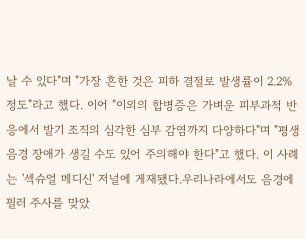날 수 있다"며 "가장 흔한 것은 피하 결절로 발생률이 2.2% 정도"라고 했다. 이어 "이외의 합병증은 가벼운 피부과적 반응에서 발기 조직의 심각한 심부 감염까지 다양하다"며 "평생 음경 장애가 생길 수도 있어 주의해야 한다"고 했다. 이 사례는 '섹슈얼 메디신' 저널에 게재됐다.우리나라에서도 음경에 필러 주사를 맞았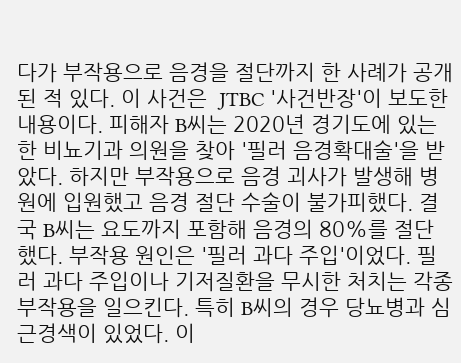다가 부작용으로 음경을 절단까지 한 사례가 공개된 적 있다. 이 사건은  JTBC '사건반장'이 보도한 내용이다. 피해자 B씨는 2020년 경기도에 있는 한 비뇨기과 의원을 찾아 '필러 음경확대술'을 받았다. 하지만 부작용으로 음경 괴사가 발생해 병원에 입원했고 음경 절단 수술이 불가피했다. 결국 B씨는 요도까지 포함해 음경의 80%를 절단했다. 부작용 원인은 '필러 과다 주입'이었다. 필러 과다 주입이나 기저질환을 무시한 처치는 각종 부작용을 일으킨다. 특히 B씨의 경우 당뇨병과 심근경색이 있었다. 이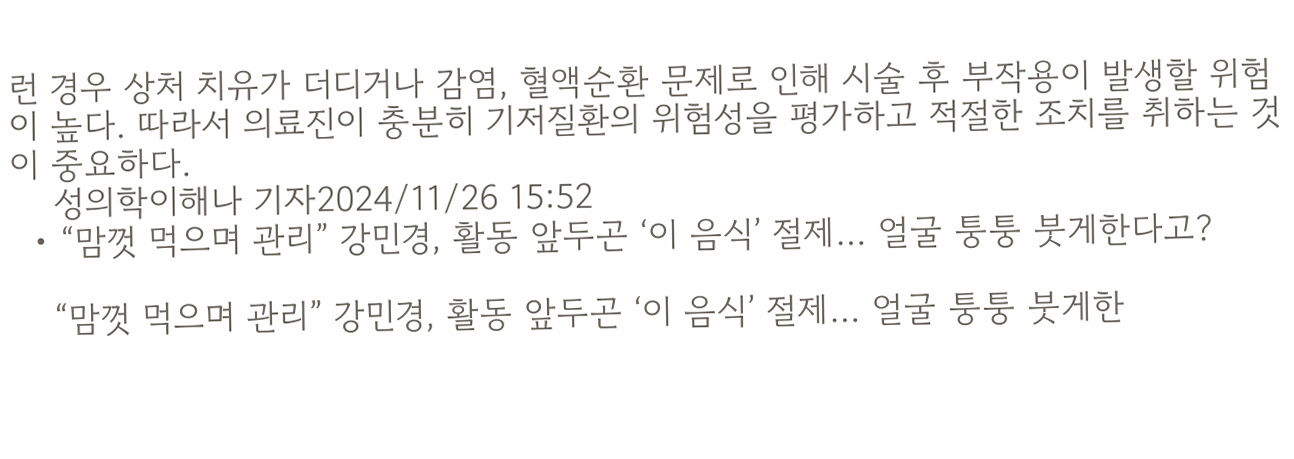런 경우 상처 치유가 더디거나 감염, 혈액순환 문제로 인해 시술 후 부작용이 발생할 위험이 높다. 따라서 의료진이 충분히 기저질환의 위험성을 평가하고 적절한 조치를 취하는 것이 중요하다.
    성의학이해나 기자2024/11/26 15:52
  • “맘껏 먹으며 관리” 강민경, 활동 앞두곤 ‘이 음식’ 절제… 얼굴 퉁퉁 붓게한다고?

    “맘껏 먹으며 관리” 강민경, 활동 앞두곤 ‘이 음식’ 절제… 얼굴 퉁퉁 붓게한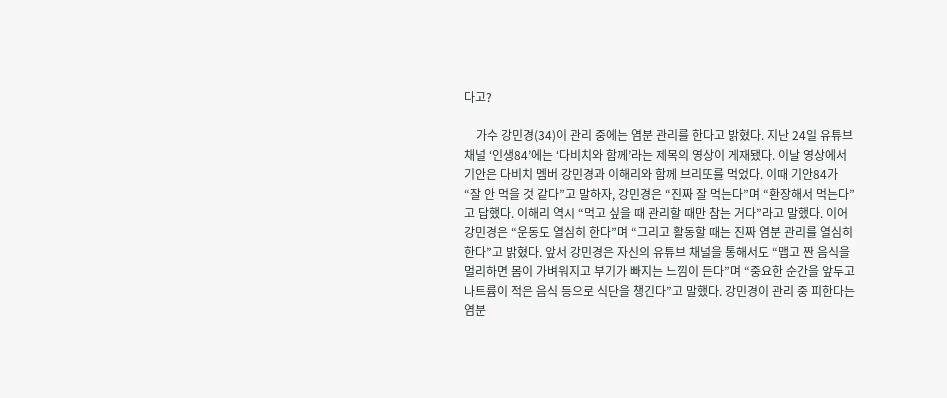다고?

    가수 강민경(34)이 관리 중에는 염분 관리를 한다고 밝혔다. 지난 24일 유튜브 채널 ‘인생84’에는 ‘다비치와 함께’라는 제목의 영상이 게재됐다. 이날 영상에서 기안은 다비치 멤버 강민경과 이해리와 함께 브리또를 먹었다. 이때 기안84가 “잘 안 먹을 것 같다”고 말하자, 강민경은 “진짜 잘 먹는다”며 “환장해서 먹는다”고 답했다. 이해리 역시 “먹고 싶을 때 관리할 때만 참는 거다”라고 말했다. 이어 강민경은 “운동도 열심히 한다”며 “그리고 활동할 때는 진짜 염분 관리를 열심히 한다”고 밝혔다. 앞서 강민경은 자신의 유튜브 채널을 통해서도 “맵고 짠 음식을 멀리하면 몸이 가벼워지고 부기가 빠지는 느낌이 든다”며 “중요한 순간을 앞두고 나트륨이 적은 음식 등으로 식단을 챙긴다”고 말했다. 강민경이 관리 중 피한다는 염분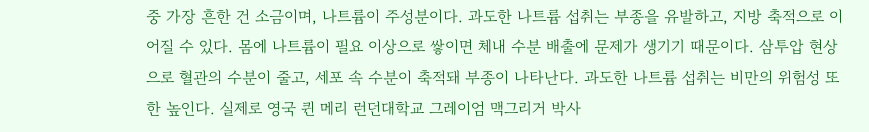중 가장 흔한 건 소금이며, 나트륨이 주성분이다. 과도한 나트륨 섭취는 부종을 유발하고, 지방 축적으로 이어질 수 있다. 몸에 나트륨이 필요 이상으로 쌓이면 체내 수분 배출에 문제가 생기기 때문이다. 삼투압 현상으로 혈관의 수분이 줄고, 세포 속 수분이 축적돼 부종이 나타난다. 과도한 나트륨 섭취는 비만의 위험성 또한 높인다. 실제로 영국 퀸 메리 런던대학교 그레이엄 맥그리거 박사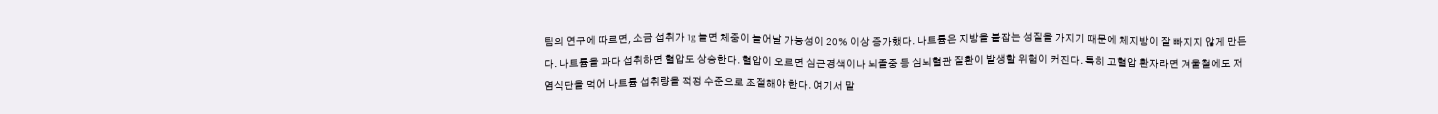팀의 연구에 따르면, 소금 섭취가 1g 늘면 체중이 늘어날 가능성이 20% 이상 증가했다. 나트륨은 지방을 붙잡는 성질을 가지기 때문에 체지방이 잘 빠지지 않게 만든다. 나트륨을 과다 섭취하면 혈압도 상승한다. 혈압이 오르면 심근경색이나 뇌졸중 등 심뇌혈관 질환이 발생할 위험이 커진다. 특히 고혈압 환자라면 겨울철에도 저염식단을 먹어 나트륨 섭취량을 적정 수준으로 조절해야 한다. 여기서 말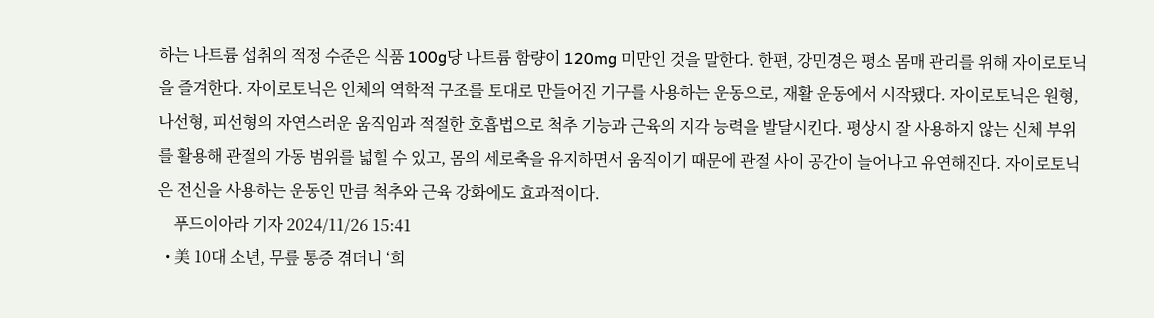하는 나트륨 섭취의 적정 수준은 식품 100g당 나트륨 함량이 120mg 미만인 것을 말한다. 한편, 강민경은 평소 몸매 관리를 위해 자이로토닉을 즐겨한다. 자이로토닉은 인체의 역학적 구조를 토대로 만들어진 기구를 사용하는 운동으로, 재활 운동에서 시작됐다. 자이로토닉은 원형, 나선형, 피선형의 자연스러운 움직임과 적절한 호흡법으로 척추 기능과 근육의 지각 능력을 발달시킨다. 평상시 잘 사용하지 않는 신체 부위를 활용해 관절의 가동 범위를 넓힐 수 있고, 몸의 세로축을 유지하면서 움직이기 때문에 관절 사이 공간이 늘어나고 유연해진다. 자이로토닉은 전신을 사용하는 운동인 만큼 척추와 근육 강화에도 효과적이다.
    푸드이아라 기자 2024/11/26 15:41
  • 美 10대 소년, 무릎 통증 겪더니 ‘희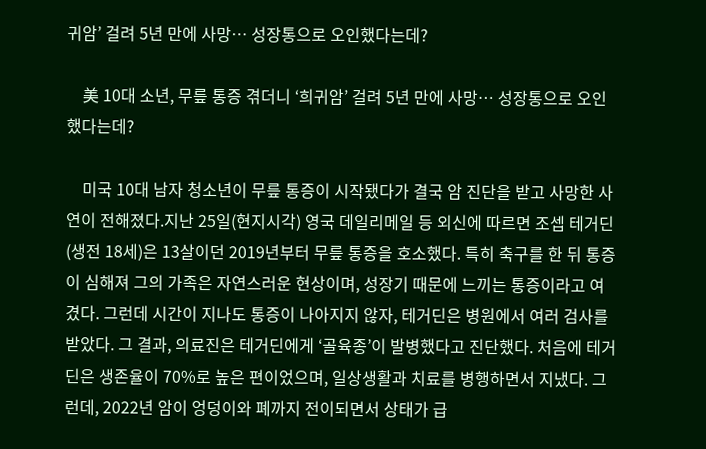귀암’ 걸려 5년 만에 사망… 성장통으로 오인했다는데?

    美 10대 소년, 무릎 통증 겪더니 ‘희귀암’ 걸려 5년 만에 사망… 성장통으로 오인했다는데?

    미국 10대 남자 청소년이 무릎 통증이 시작됐다가 결국 암 진단을 받고 사망한 사연이 전해졌다.지난 25일(현지시각) 영국 데일리메일 등 외신에 따르면 조셉 테거딘(생전 18세)은 13살이던 2019년부터 무릎 통증을 호소했다. 특히 축구를 한 뒤 통증이 심해져 그의 가족은 자연스러운 현상이며, 성장기 때문에 느끼는 통증이라고 여겼다. 그런데 시간이 지나도 통증이 나아지지 않자, 테거딘은 병원에서 여러 검사를 받았다. 그 결과, 의료진은 테거딘에게 ‘골육종’이 발병했다고 진단했다. 처음에 테거딘은 생존율이 70%로 높은 편이었으며, 일상생활과 치료를 병행하면서 지냈다. 그런데, 2022년 암이 엉덩이와 폐까지 전이되면서 상태가 급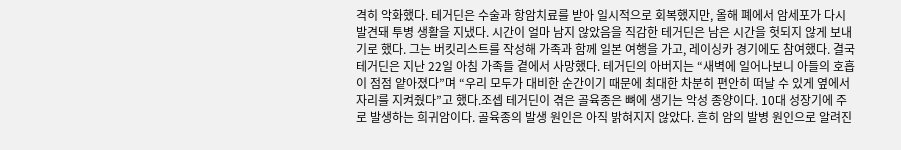격히 악화했다. 테거딘은 수술과 항암치료를 받아 일시적으로 회복했지만, 올해 폐에서 암세포가 다시 발견돼 투병 생활을 지냈다. 시간이 얼마 남지 않았음을 직감한 테거딘은 남은 시간을 헛되지 않게 보내기로 했다. 그는 버킷리스트를 작성해 가족과 함께 일본 여행을 가고, 레이싱카 경기에도 참여했다. 결국 테거딘은 지난 22일 아침 가족들 곁에서 사망했다. 테거딘의 아버지는 “새벽에 일어나보니 아들의 호흡이 점점 얕아졌다”며 “우리 모두가 대비한 순간이기 때문에 최대한 차분히 편안히 떠날 수 있게 옆에서 자리를 지켜줬다”고 했다.조셉 테거딘이 겪은 골육종은 뼈에 생기는 악성 종양이다. 10대 성장기에 주로 발생하는 희귀암이다. 골육종의 발생 원인은 아직 밝혀지지 않았다. 흔히 암의 발병 원인으로 알려진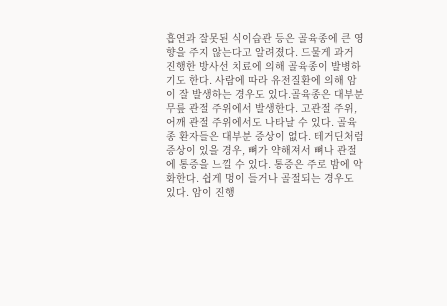흡연과 잘못된 식이습관 등은 골육종에 큰 영향을 주지 않는다고 알려졌다. 드물게 과거 진행한 방사선 치료에 의해 골육종이 발병하기도 한다. 사람에 따라 유전질환에 의해 암이 잘 발생하는 경우도 있다.골육종은 대부분 무릎 관절 주위에서 발생한다. 고관절 주위, 어깨 관절 주위에서도 나타날 수 있다. 골육종 환자들은 대부분 증상이 없다. 테거딘처럼 증상이 있을 경우, 뼈가 약해져서 뼈나 관절에 통증을 느낄 수 있다. 통증은 주로 밤에 악화한다. 쉽게 멍이 들거나 골절되는 경우도 있다. 암이 진행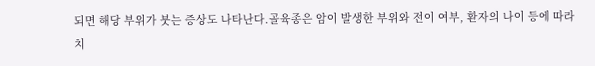되면 해당 부위가 붓는 증상도 나타난다.골육종은 암이 발생한 부위와 전이 여부, 환자의 나이 등에 따라 치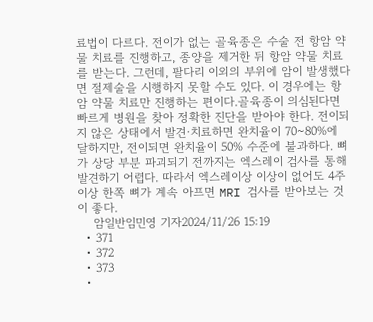료법이 다르다. 전이가 없는 골육종은 수술 전 항암 약물 치료를 진행하고, 종양을 제거한 뒤 항암 약물 치료를 받는다. 그런데, 팔다리 이외의 부위에 암이 발생했다면 절제술을 시행하지 못할 수도 있다. 이 경우에는 항암 약물 치료만 진행하는 편이다.골육종이 의심된다면 빠르게 병원을 찾아 정확한 진단을 받아야 한다. 전이되지 않은 상태에서 발견·치료하면 완치율이 70~80%에 달하지만, 전이되면 완치율이 50% 수준에 불과하다. 뼈가 상당 부분 파괴되기 전까지는 엑스레이 검사를 통해 발견하기 어렵다. 따라서 엑스레이상 이상이 없어도 4주 이상 한쪽 뼈가 계속 아프면 MRI 검사를 받아보는 것이 좋다.
    암일반임민영 기자2024/11/26 15:19
  • 371
  • 372
  • 373
  •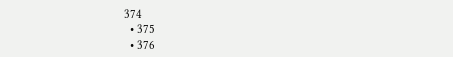374
  • 375
  • 376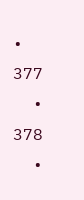• 377
  • 378
  •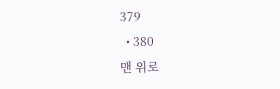379
  • 380
맨 위로